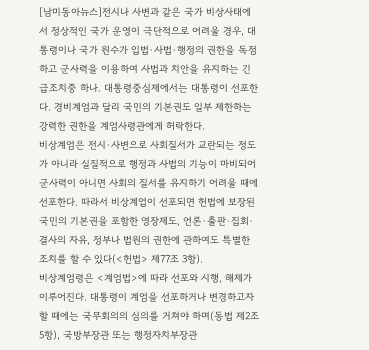[남미동아뉴스]전시나 사변과 같은 국가 비상사태에서 정상적인 국가 운영이 극단적으로 어려울 경우, 대통령이나 국가 원수가 입법·사법·행정의 권한을 독점하고 군사력을 이용하여 사법과 치안을 유지하는 긴급조치중 하나. 대통령중심제에서는 대통령이 선포한다. 경비계엄과 달리 국민의 기본권도 일부 제한하는 강력한 권한을 계엄사령관에게 허락한다.
비상계엄은 전시·사변으로 사회질서가 교란되는 정도가 아니라 실질적으로 행정과 사법의 기능이 마비되어 군사력이 아니면 사회의 질서를 유지하기 어려울 때에 선포한다. 따라서 비상계업이 선포되면 헌법에 보장된 국민의 기본권을 포함한 영장제도, 언론·출판·집회·결사의 자유, 정부나 법원의 권한에 관하여도 특별한 조치를 할 수 있다(<헌법> 제77조 3항).
비상계엄령은 <계엄법>에 따라 선포와 시행, 해제가 이루어진다. 대통령이 계엄을 선포하거나 변경하고자 할 때에는 국무회의의 심의를 거쳐야 하며(동법 제2조 5항), 국방부장관 또는 행정자치부장관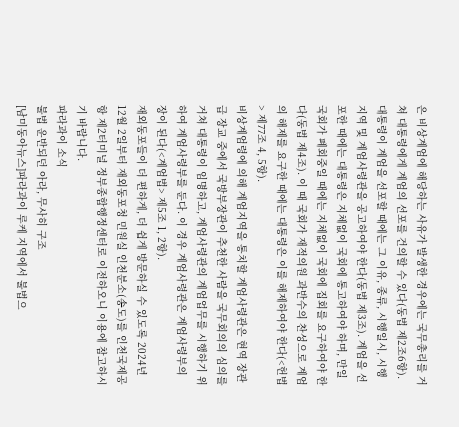은 비상계엄에 해당하는 사유가 발생한 경우에는 국무총리를 거쳐 대통령에게 계엄의 선포를 건의할 수 있다(동법 제2조6항).
대통령이 계엄을 선포할 때에는 그 이유, 종류, 시행일시, 시행지역 및 계엄사령관을 공고하여야 한다(동법 제3조). 계엄을 선포한 때에는 대통령은 지체없이 국회에 통고하여야 하며, 만일 국회가 폐회중일 때에는 지체없이 국회에 집회를 요구하여야 한다(동법 제4조). 이 때 국회가 재적의원 과반수의 찬성으로 계엄의 해제를 요구한 때에는 대통령은 이를 해제하여야 한다(<헌법> 제77조 4, 5항).
비상계엄령에 의해 계엄지역을 통치할 계엄사령관은 현역 장관급 장교 중에서 국방부장관이 추천한 사람을 국무회의의 심의를 거쳐 대통령이 임명하고, 계엄사령관의 계엄업무를 시행하기 위하여 계엄사령부를 둔다. 이 경우 계엄사령관은 계엄사령부의 장이 된다(<계엄법> 제5조 1, 2항).
재외동포들이 더 편하게, 더 쉽게 방문하실 수 있도록 2024년 12월 2일부터 재외동포청 민원실 인천분소(송도)를 인천국제공항 제2터미널 정부종합행정센터로 이전하오니 이용에 참고하시기 바랍니다.
파라과이 소식
불법 운반되던 아라, 무사히 구조
[남미동아뉴스]파라과이 루케 지역에서 불법으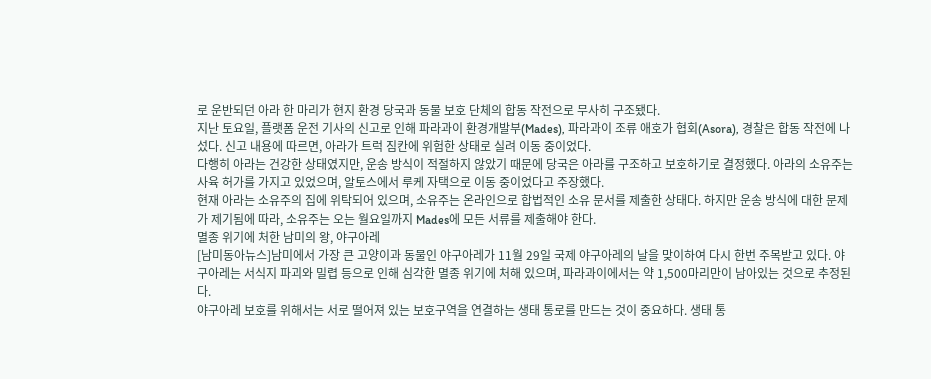로 운반되던 아라 한 마리가 현지 환경 당국과 동물 보호 단체의 합동 작전으로 무사히 구조됐다.
지난 토요일, 플랫폼 운전 기사의 신고로 인해 파라과이 환경개발부(Mades), 파라과이 조류 애호가 협회(Asora), 경찰은 합동 작전에 나섰다. 신고 내용에 따르면, 아라가 트럭 짐칸에 위험한 상태로 실려 이동 중이었다.
다행히 아라는 건강한 상태였지만, 운송 방식이 적절하지 않았기 때문에 당국은 아라를 구조하고 보호하기로 결정했다. 아라의 소유주는 사육 허가를 가지고 있었으며, 알토스에서 루케 자택으로 이동 중이었다고 주장했다.
현재 아라는 소유주의 집에 위탁되어 있으며, 소유주는 온라인으로 합법적인 소유 문서를 제출한 상태다. 하지만 운송 방식에 대한 문제가 제기됨에 따라, 소유주는 오는 월요일까지 Mades에 모든 서류를 제출해야 한다.
멸종 위기에 처한 남미의 왕, 야구아레
[남미동아뉴스]남미에서 가장 큰 고양이과 동물인 야구아레가 11월 29일 국제 야구아레의 날을 맞이하여 다시 한번 주목받고 있다. 야구아레는 서식지 파괴와 밀렵 등으로 인해 심각한 멸종 위기에 처해 있으며, 파라과이에서는 약 1,500마리만이 남아있는 것으로 추정된다.
야구아레 보호를 위해서는 서로 떨어져 있는 보호구역을 연결하는 생태 통로를 만드는 것이 중요하다. 생태 통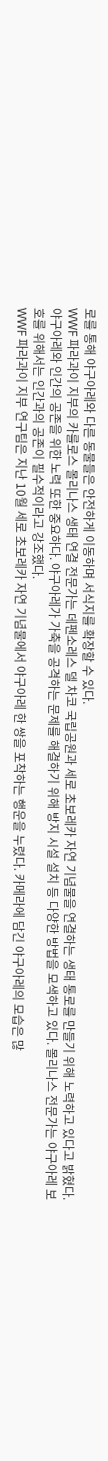로를 통해 야구아레와 다른 동물들은 안전하게 이동하며 서식지를 확장할 수 있다.
WWF 파라과이 지부의 카를로스 몰리나스 생태 연결 전문가는 데펜소레스 델 차코 국립공원과 세로 초보레카 자연 기념물을 연결하는 생태 통로를 만들기 위해 노력하고 있다고 밝혔다.
야구아레와 인간의 공존을 위한 노력 또한 중요하다. 야구아레가 가축을 공격하는 문제를 해결하기 위해 방지 시설 설치 등 다양한 방법을 모색하고 있다. 몰리나스 전문가는 야구아레 보호를 위해서는 인간과의 공존이 필수적이라고 강조했다.
WWF 파라과이 지부 연구팀은 지난 10월 세로 초보레카 자연 기념물에서 야구아레 한 쌍을 포착하는 행운을 누렸다. 카메라에 담긴 야구아레의 모습은 많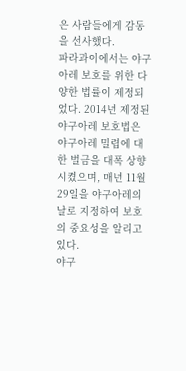은 사람들에게 감동을 선사했다.
파라과이에서는 야구아레 보호를 위한 다양한 법률이 제정되었다. 2014년 제정된 야구아레 보호법은 야구아레 밀렵에 대한 벌금을 대폭 상향시켰으며, 매년 11월 29일을 야구아레의 날로 지정하여 보호의 중요성을 알리고 있다.
야구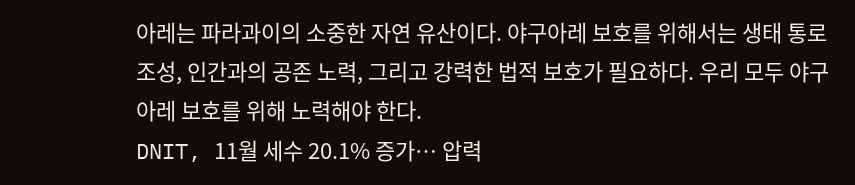아레는 파라과이의 소중한 자연 유산이다. 야구아레 보호를 위해서는 생태 통로 조성, 인간과의 공존 노력, 그리고 강력한 법적 보호가 필요하다. 우리 모두 야구아레 보호를 위해 노력해야 한다.
DNIT, 11월 세수 20.1% 증가… 압력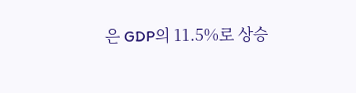은 GDP의 11.5%로 상승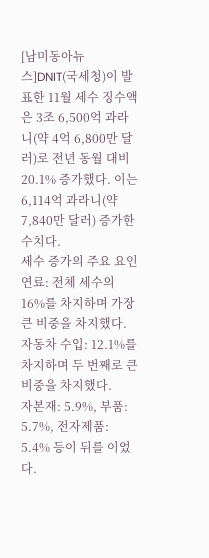[남미동아뉴스]DNIT(국세청)이 발표한 11월 세수 징수액은 3조 6,500억 과라니(약 4억 6,800만 달러)로 전년 동월 대비 20.1% 증가했다. 이는 6,114억 과라니(약 7,840만 달러) 증가한 수치다.
세수 증가의 주요 요인
연료: 전체 세수의 16%를 차지하며 가장 큰 비중을 차지했다.
자동차 수입: 12.1%를 차지하며 두 번째로 큰 비중을 차지했다.
자본재: 5.9%, 부품: 5.7%, 전자제품: 5.4% 등이 뒤를 이었다.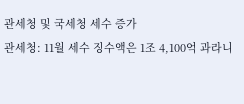관세청 및 국세청 세수 증가
관세청: 11월 세수 징수액은 1조 4,100억 과라니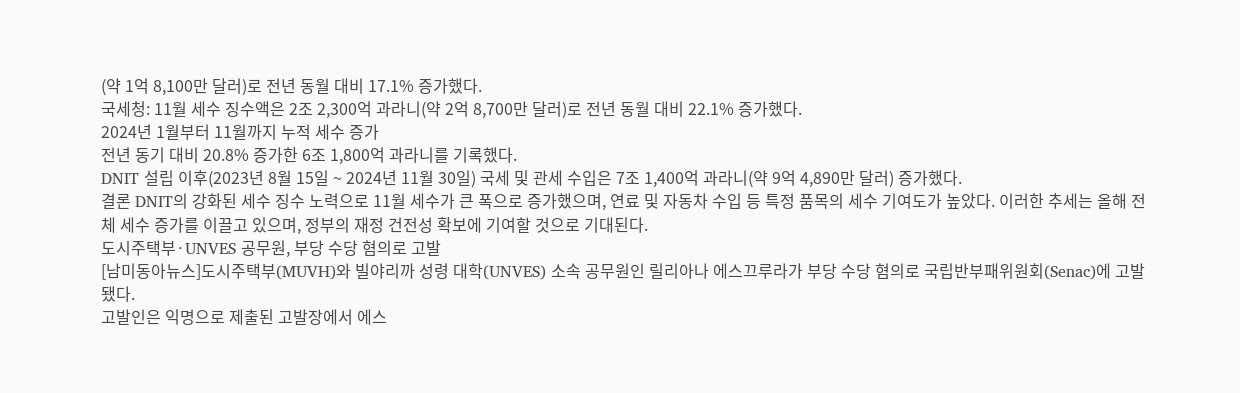(약 1억 8,100만 달러)로 전년 동월 대비 17.1% 증가했다.
국세청: 11월 세수 징수액은 2조 2,300억 과라니(약 2억 8,700만 달러)로 전년 동월 대비 22.1% 증가했다.
2024년 1월부터 11월까지 누적 세수 증가
전년 동기 대비 20.8% 증가한 6조 1,800억 과라니를 기록했다.
DNIT 설립 이후(2023년 8월 15일 ~ 2024년 11월 30일) 국세 및 관세 수입은 7조 1,400억 과라니(약 9억 4,890만 달러) 증가했다.
결론 DNIT의 강화된 세수 징수 노력으로 11월 세수가 큰 폭으로 증가했으며, 연료 및 자동차 수입 등 특정 품목의 세수 기여도가 높았다. 이러한 추세는 올해 전체 세수 증가를 이끌고 있으며, 정부의 재정 건전성 확보에 기여할 것으로 기대된다.
도시주택부·UNVES 공무원, 부당 수당 혐의로 고발
[남미동아뉴스]도시주택부(MUVH)와 빌야리까 성령 대학(UNVES) 소속 공무원인 릴리아나 에스끄루라가 부당 수당 혐의로 국립반부패위원회(Senac)에 고발됐다.
고발인은 익명으로 제출된 고발장에서 에스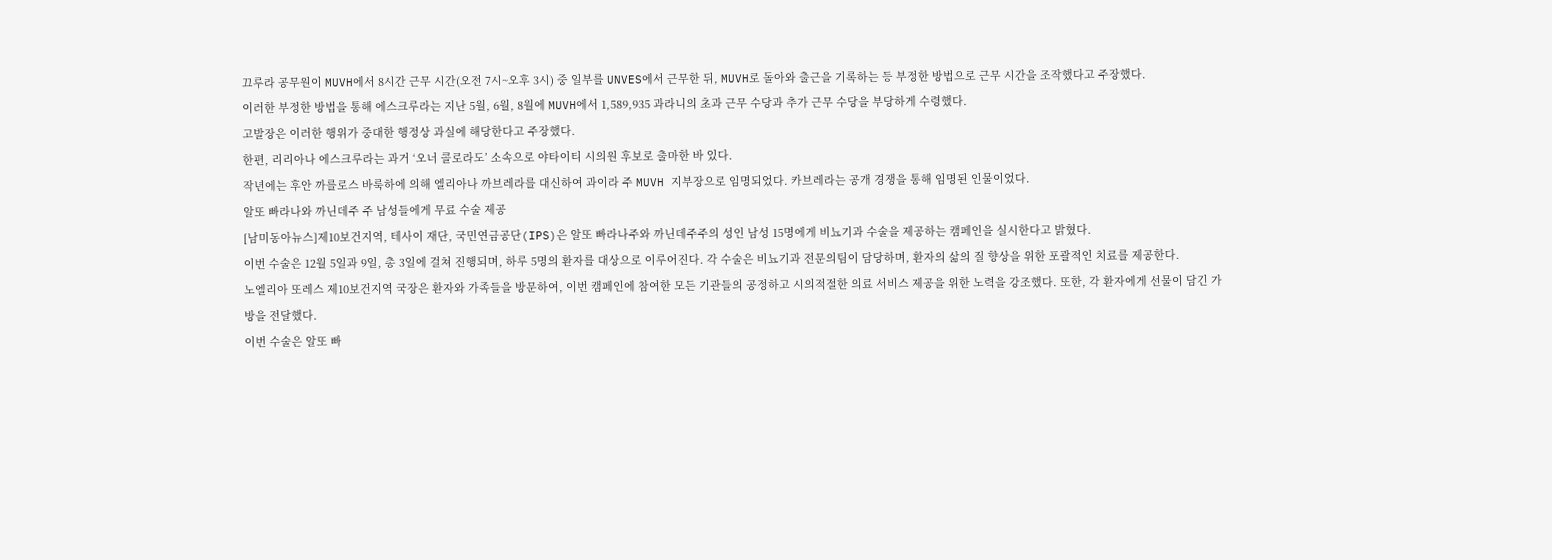끄루라 공무원이 MUVH에서 8시간 근무 시간(오전 7시~오후 3시) 중 일부를 UNVES에서 근무한 뒤, MUVH로 돌아와 출근을 기록하는 등 부정한 방법으로 근무 시간을 조작했다고 주장했다.
이러한 부정한 방법을 통해 에스크루라는 지난 5월, 6월, 8월에 MUVH에서 1,589,935 과라니의 초과 근무 수당과 추가 근무 수당을 부당하게 수령했다.
고발장은 이러한 행위가 중대한 행정상 과실에 해당한다고 주장했다.
한편, 리리아나 에스크루라는 과거 ‘오너 콜로라도’ 소속으로 야타이티 시의원 후보로 출마한 바 있다.
작년에는 후안 까를로스 바룩하에 의해 엘리아나 까브레라를 대신하여 과이라 주 MUVH 지부장으로 임명되었다. 카브레라는 공개 경쟁을 통해 임명된 인물이었다.
알또 빠라나와 까닌데주 주 남성들에게 무료 수술 제공
[남미동아뉴스]제10보건지역, 테사이 재단, 국민연금공단(IPS)은 알또 빠라나주와 까닌데주주의 성인 남성 15명에게 비뇨기과 수술을 제공하는 캠페인을 실시한다고 밝혔다.
이번 수술은 12월 5일과 9일, 총 3일에 걸쳐 진행되며, 하루 5명의 환자를 대상으로 이루어진다. 각 수술은 비뇨기과 전문의팀이 담당하며, 환자의 삶의 질 향상을 위한 포괄적인 치료를 제공한다.
노엘리아 또레스 제10보건지역 국장은 환자와 가족들을 방문하여, 이번 캠페인에 참여한 모든 기관들의 공정하고 시의적절한 의료 서비스 제공을 위한 노력을 강조했다. 또한, 각 환자에게 선물이 담긴 가방을 전달했다.
이번 수술은 알또 빠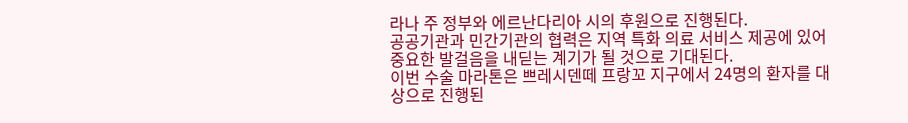라나 주 정부와 에르난다리아 시의 후원으로 진행된다.
공공기관과 민간기관의 협력은 지역 특화 의료 서비스 제공에 있어 중요한 발걸음을 내딛는 계기가 될 것으로 기대된다.
이번 수술 마라톤은 쁘레시덴떼 프랑꼬 지구에서 24명의 환자를 대상으로 진행된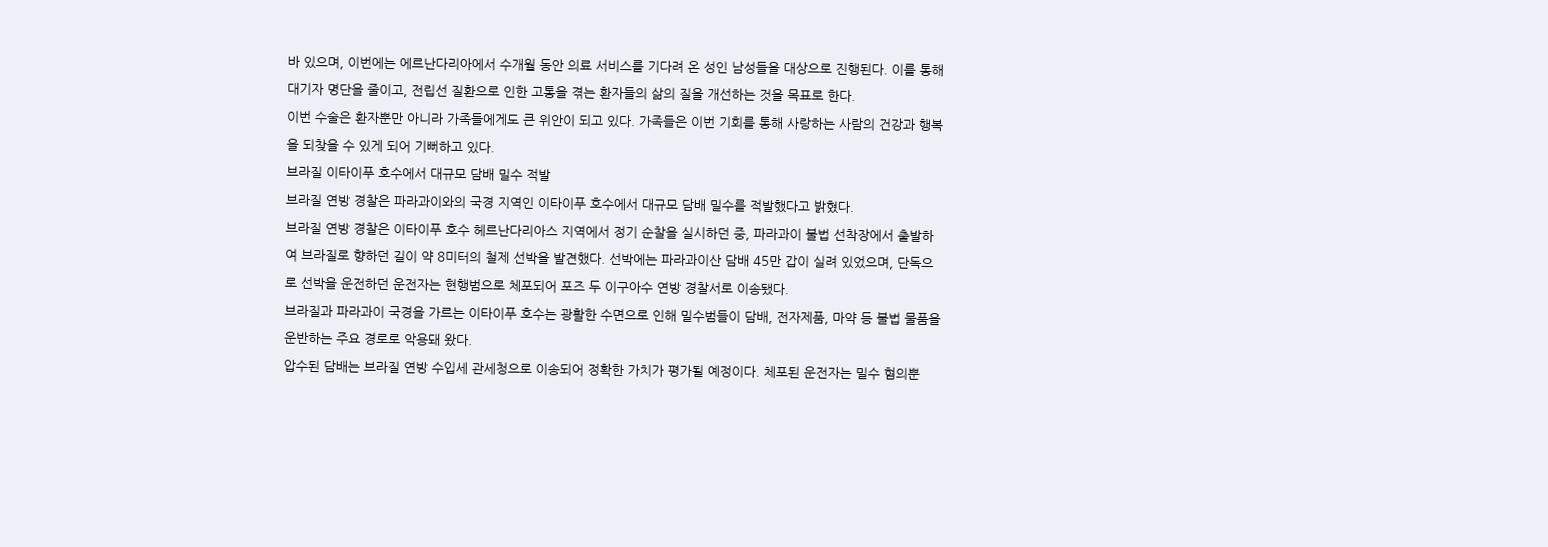바 있으며, 이번에는 에르난다리아에서 수개월 동안 의료 서비스를 기다려 온 성인 남성들을 대상으로 진행된다. 이를 통해 대기자 명단을 줄이고, 전립선 질환으로 인한 고통을 겪는 환자들의 삶의 질을 개선하는 것을 목표로 한다.
이번 수술은 환자뿐만 아니라 가족들에게도 큰 위안이 되고 있다. 가족들은 이번 기회를 통해 사랑하는 사람의 건강과 행복을 되찾을 수 있게 되어 기뻐하고 있다.
브라질 이타이푸 호수에서 대규모 담배 밀수 적발
브라질 연방 경찰은 파라과이와의 국경 지역인 이타이푸 호수에서 대규모 담배 밀수를 적발했다고 밝혔다.
브라질 연방 경찰은 이타이푸 호수 헤르난다리아스 지역에서 정기 순찰을 실시하던 중, 파라과이 불법 선착장에서 출발하여 브라질로 향하던 길이 약 8미터의 철제 선박을 발견했다. 선박에는 파라과이산 담배 45만 갑이 실려 있었으며, 단독으로 선박을 운전하던 운전자는 현행범으로 체포되어 포즈 두 이구아수 연방 경찰서로 이송됐다.
브라질과 파라과이 국경을 가르는 이타이푸 호수는 광활한 수면으로 인해 밀수범들이 담배, 전자제품, 마약 등 불법 물품을 운반하는 주요 경로로 악용돼 왔다.
압수된 담배는 브라질 연방 수입세 관세청으로 이송되어 정확한 가치가 평가될 예정이다. 체포된 운전자는 밀수 혐의뿐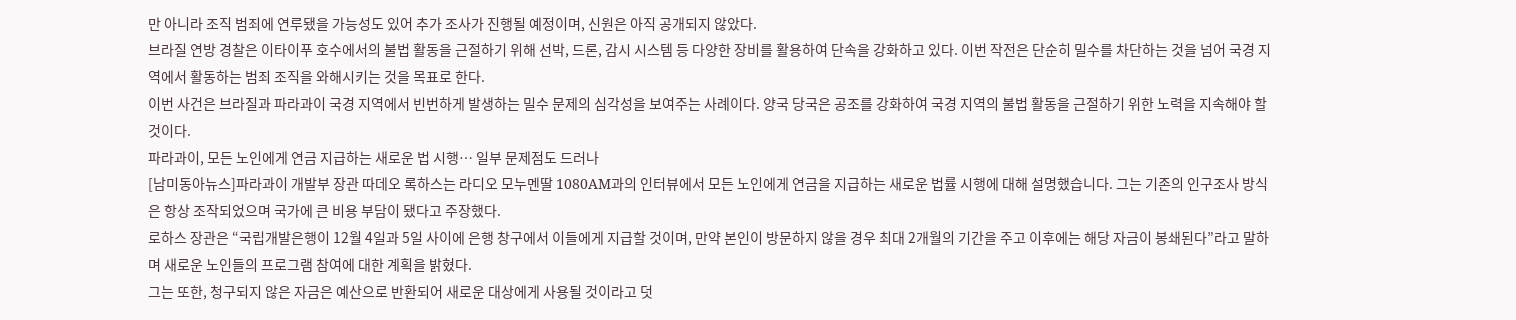만 아니라 조직 범죄에 연루됐을 가능성도 있어 추가 조사가 진행될 예정이며, 신원은 아직 공개되지 않았다.
브라질 연방 경찰은 이타이푸 호수에서의 불법 활동을 근절하기 위해 선박, 드론, 감시 시스템 등 다양한 장비를 활용하여 단속을 강화하고 있다. 이번 작전은 단순히 밀수를 차단하는 것을 넘어 국경 지역에서 활동하는 범죄 조직을 와해시키는 것을 목표로 한다.
이번 사건은 브라질과 파라과이 국경 지역에서 빈번하게 발생하는 밀수 문제의 심각성을 보여주는 사례이다. 양국 당국은 공조를 강화하여 국경 지역의 불법 활동을 근절하기 위한 노력을 지속해야 할 것이다.
파라과이, 모든 노인에게 연금 지급하는 새로운 법 시행… 일부 문제점도 드러나
[남미동아뉴스]파라과이 개발부 장관 따데오 록하스는 라디오 모누멘딸 1080AM과의 인터뷰에서 모든 노인에게 연금을 지급하는 새로운 법률 시행에 대해 설명했습니다. 그는 기존의 인구조사 방식은 항상 조작되었으며 국가에 큰 비용 부담이 됐다고 주장했다.
로하스 장관은 “국립개발은행이 12월 4일과 5일 사이에 은행 창구에서 이들에게 지급할 것이며, 만약 본인이 방문하지 않을 경우 최대 2개월의 기간을 주고 이후에는 해당 자금이 봉쇄된다”라고 말하며 새로운 노인들의 프로그램 참여에 대한 계획을 밝혔다.
그는 또한, 청구되지 않은 자금은 예산으로 반환되어 새로운 대상에게 사용될 것이라고 덧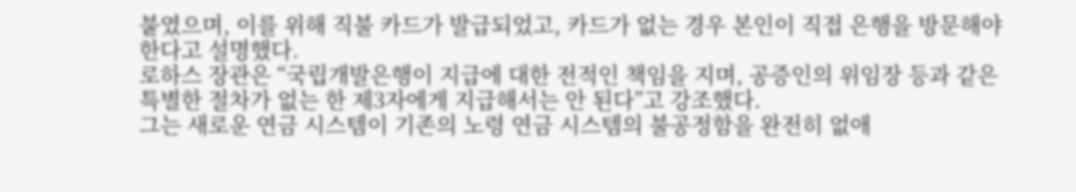붙였으며, 이를 위해 직불 카드가 발급되었고, 카드가 없는 경우 본인이 직접 은행을 방문해야 한다고 설명했다.
로하스 장관은 “국립개발은행이 지급에 대한 전적인 책임을 지며, 공증인의 위임장 등과 같은 특별한 절차가 없는 한 제3자에게 지급해서는 안 된다”고 강조했다.
그는 새로운 연금 시스템이 기존의 노령 연금 시스템의 불공정함을 완전히 없애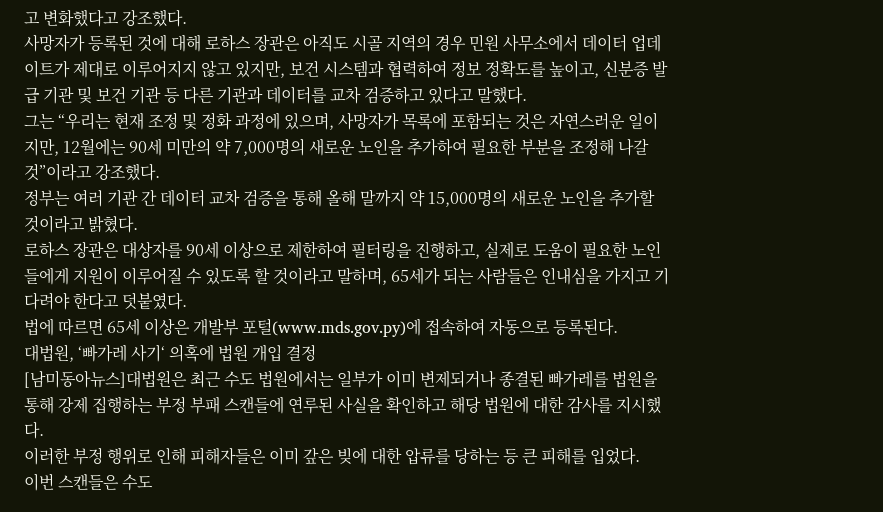고 변화했다고 강조했다.
사망자가 등록된 것에 대해 로하스 장관은 아직도 시골 지역의 경우 민원 사무소에서 데이터 업데이트가 제대로 이루어지지 않고 있지만, 보건 시스템과 협력하여 정보 정확도를 높이고, 신분증 발급 기관 및 보건 기관 등 다른 기관과 데이터를 교차 검증하고 있다고 말했다.
그는 “우리는 현재 조정 및 정화 과정에 있으며, 사망자가 목록에 포함되는 것은 자연스러운 일이지만, 12월에는 90세 미만의 약 7,000명의 새로운 노인을 추가하여 필요한 부분을 조정해 나갈 것”이라고 강조했다.
정부는 여러 기관 간 데이터 교차 검증을 통해 올해 말까지 약 15,000명의 새로운 노인을 추가할 것이라고 밝혔다.
로하스 장관은 대상자를 90세 이상으로 제한하여 필터링을 진행하고, 실제로 도움이 필요한 노인들에게 지원이 이루어질 수 있도록 할 것이라고 말하며, 65세가 되는 사람들은 인내심을 가지고 기다려야 한다고 덧붙였다.
법에 따르면 65세 이상은 개발부 포털(www.mds.gov.py)에 접속하여 자동으로 등록된다.
대법원, ‘빠가레 사기‘ 의혹에 법원 개입 결정
[남미동아뉴스]대법원은 최근 수도 법원에서는 일부가 이미 변제되거나 종결된 빠가레를 법원을 통해 강제 집행하는 부정 부패 스캔들에 연루된 사실을 확인하고 해당 법원에 대한 감사를 지시했다.
이러한 부정 행위로 인해 피해자들은 이미 갚은 빚에 대한 압류를 당하는 등 큰 피해를 입었다.
이번 스캔들은 수도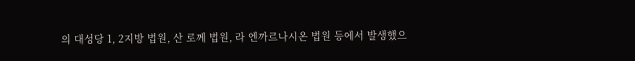의 대성당 1, 2지방 법원, 산 로께 법원, 라 엔까르나시온 법원 등에서 발생했으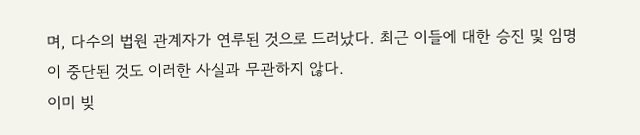며, 다수의 법원 관계자가 연루된 것으로 드러났다. 최근 이들에 대한 승진 및 임명이 중단된 것도 이러한 사실과 무관하지 않다.
이미 빚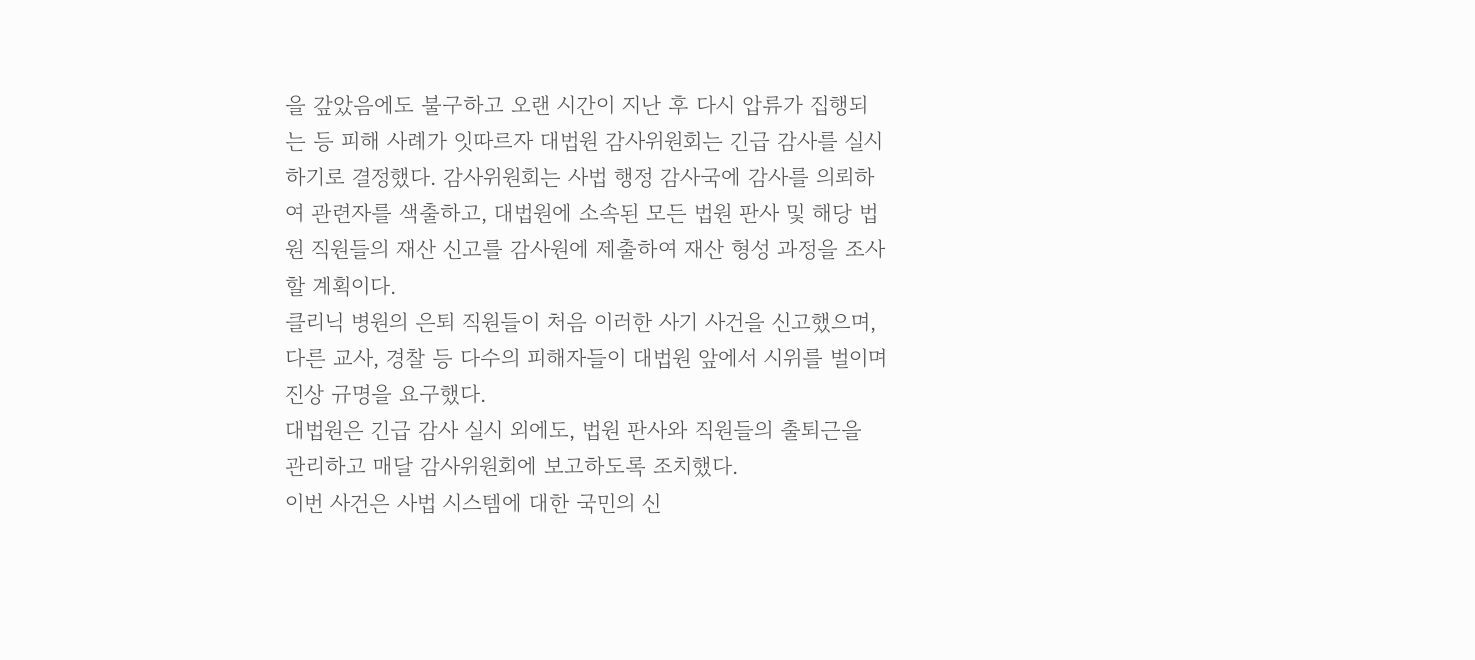을 갚았음에도 불구하고 오랜 시간이 지난 후 다시 압류가 집행되는 등 피해 사례가 잇따르자 대법원 감사위원회는 긴급 감사를 실시하기로 결정했다. 감사위원회는 사법 행정 감사국에 감사를 의뢰하여 관련자를 색출하고, 대법원에 소속된 모든 법원 판사 및 해당 법원 직원들의 재산 신고를 감사원에 제출하여 재산 형성 과정을 조사할 계획이다.
클리닉 병원의 은퇴 직원들이 처음 이러한 사기 사건을 신고했으며, 다른 교사, 경찰 등 다수의 피해자들이 대법원 앞에서 시위를 벌이며 진상 규명을 요구했다.
대법원은 긴급 감사 실시 외에도, 법원 판사와 직원들의 출퇴근을 관리하고 매달 감사위원회에 보고하도록 조치했다.
이번 사건은 사법 시스템에 대한 국민의 신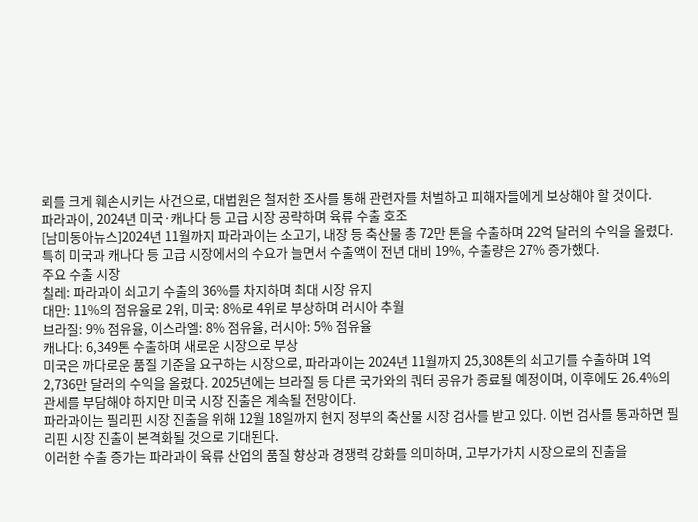뢰를 크게 훼손시키는 사건으로, 대법원은 철저한 조사를 통해 관련자를 처벌하고 피해자들에게 보상해야 할 것이다.
파라과이, 2024년 미국·캐나다 등 고급 시장 공략하며 육류 수출 호조
[남미동아뉴스]2024년 11월까지 파라과이는 소고기, 내장 등 축산물 총 72만 톤을 수출하며 22억 달러의 수익을 올렸다. 특히 미국과 캐나다 등 고급 시장에서의 수요가 늘면서 수출액이 전년 대비 19%, 수출량은 27% 증가했다.
주요 수출 시장
칠레: 파라과이 쇠고기 수출의 36%를 차지하며 최대 시장 유지
대만: 11%의 점유율로 2위, 미국: 8%로 4위로 부상하며 러시아 추월
브라질: 9% 점유율, 이스라엘: 8% 점유율, 러시아: 5% 점유율
캐나다: 6,349톤 수출하며 새로운 시장으로 부상
미국은 까다로운 품질 기준을 요구하는 시장으로, 파라과이는 2024년 11월까지 25,308톤의 쇠고기를 수출하며 1억 2,736만 달러의 수익을 올렸다. 2025년에는 브라질 등 다른 국가와의 쿼터 공유가 종료될 예정이며, 이후에도 26.4%의 관세를 부담해야 하지만 미국 시장 진출은 계속될 전망이다.
파라과이는 필리핀 시장 진출을 위해 12월 18일까지 현지 정부의 축산물 시장 검사를 받고 있다. 이번 검사를 통과하면 필리핀 시장 진출이 본격화될 것으로 기대된다.
이러한 수출 증가는 파라과이 육류 산업의 품질 향상과 경쟁력 강화를 의미하며, 고부가가치 시장으로의 진출을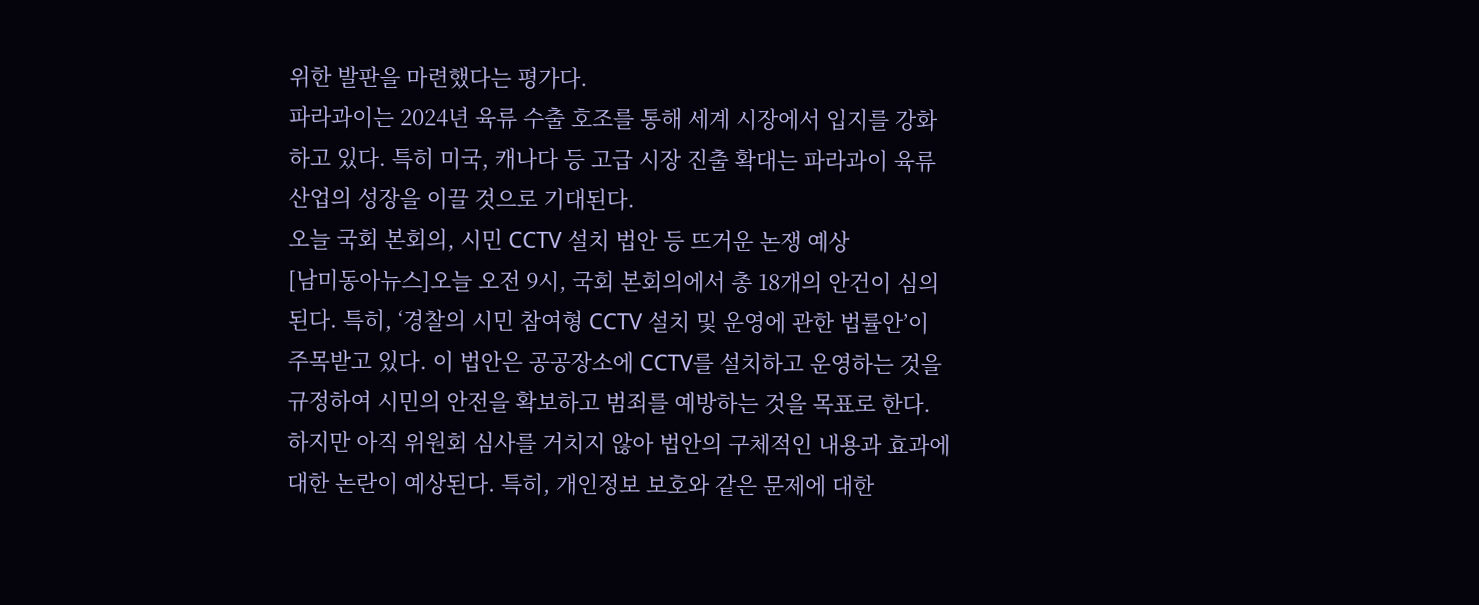위한 발판을 마련했다는 평가다.
파라과이는 2024년 육류 수출 호조를 통해 세계 시장에서 입지를 강화하고 있다. 특히 미국, 캐나다 등 고급 시장 진출 확대는 파라과이 육류 산업의 성장을 이끌 것으로 기대된다.
오늘 국회 본회의, 시민 CCTV 설치 법안 등 뜨거운 논쟁 예상
[남미동아뉴스]오늘 오전 9시, 국회 본회의에서 총 18개의 안건이 심의된다. 특히, ‘경찰의 시민 참여형 CCTV 설치 및 운영에 관한 법률안’이 주목받고 있다. 이 법안은 공공장소에 CCTV를 설치하고 운영하는 것을 규정하여 시민의 안전을 확보하고 범죄를 예방하는 것을 목표로 한다.
하지만 아직 위원회 심사를 거치지 않아 법안의 구체적인 내용과 효과에 대한 논란이 예상된다. 특히, 개인정보 보호와 같은 문제에 대한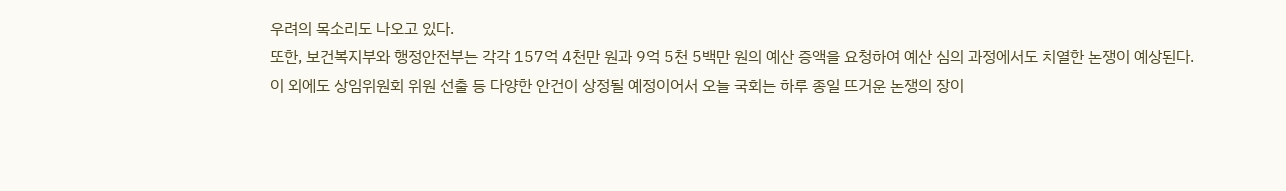우려의 목소리도 나오고 있다.
또한, 보건복지부와 행정안전부는 각각 157억 4천만 원과 9억 5천 5백만 원의 예산 증액을 요청하여 예산 심의 과정에서도 치열한 논쟁이 예상된다.
이 외에도 상임위원회 위원 선출 등 다양한 안건이 상정될 예정이어서 오늘 국회는 하루 종일 뜨거운 논쟁의 장이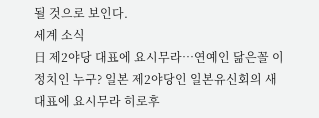될 것으로 보인다.
세계 소식
日 제2야당 대표에 요시무라…연예인 닮은꼴 이 정치인 누구? 일본 제2야당인 일본유신회의 새 대표에 요시무라 히로후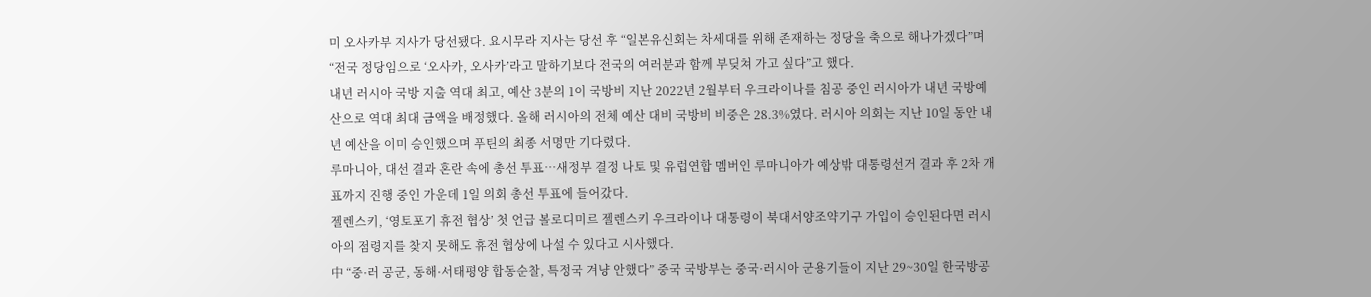미 오사카부 지사가 당선됐다. 요시무라 지사는 당선 후 “일본유신회는 차세대를 위해 존재하는 정당을 축으로 해나가겠다”며 “전국 정당임으로 ‘오사카, 오사카’라고 말하기보다 전국의 여러분과 함께 부딪쳐 가고 싶다”고 했다.
내년 러시아 국방 지출 역대 최고, 예산 3분의 1이 국방비 지난 2022년 2월부터 우크라이나를 침공 중인 러시아가 내년 국방예산으로 역대 최대 금액을 배정했다. 올해 러시아의 전체 예산 대비 국방비 비중은 28.3%였다. 러시아 의회는 지난 10일 동안 내년 예산을 이미 승인했으며 푸틴의 최종 서명만 기다렸다.
루마니아, 대선 결과 혼란 속에 총선 투표…새정부 결정 나토 및 유럽연합 멤버인 루마니아가 예상밖 대통령선거 결과 후 2차 개표까지 진행 중인 가운데 1일 의회 총선 투표에 들어갔다.
젤렌스키, ‘영토포기 휴전 협상’ 첫 언급 볼로디미르 젤렌스키 우크라이나 대통령이 북대서양조약기구 가입이 승인된다면 러시아의 점령지를 찾지 못해도 휴전 협상에 나설 수 있다고 시사했다.
中 “중·러 공군, 동해·서태평양 합동순찰, 특정국 겨냥 안했다” 중국 국방부는 중국·러시아 군용기들이 지난 29~30일 한국방공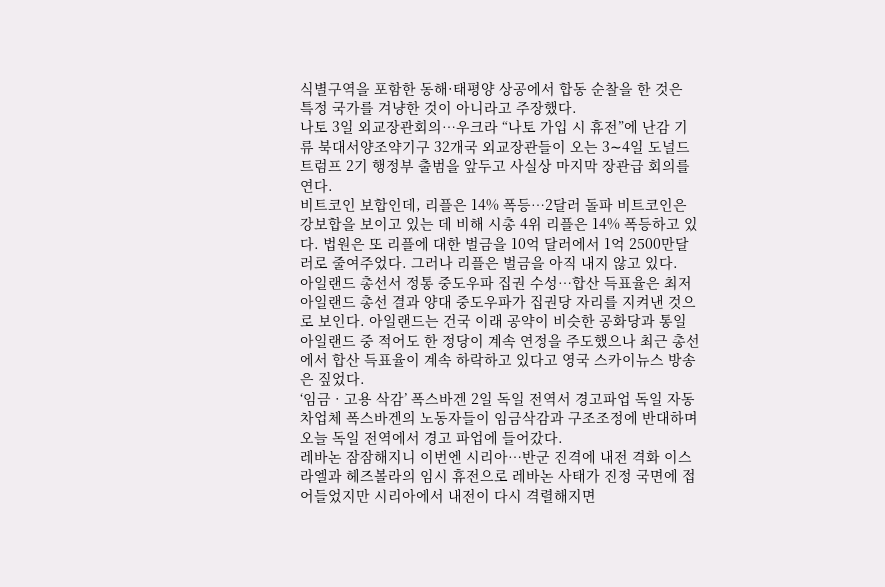식별구역을 포함한 동해·태평양 상공에서 합동 순찰을 한 것은 특정 국가를 겨냥한 것이 아니라고 주장했다.
나토 3일 외교장관회의…우크라 “나토 가입 시 휴전”에 난감 기류 북대서양조약기구 32개국 외교장관들이 오는 3∼4일 도널드 트럼프 2기 행정부 출범을 앞두고 사실상 마지막 장관급 회의를 연다.
비트코인 보합인데, 리플은 14% 폭등…2달러 돌파 비트코인은 강보합을 보이고 있는 데 비해 시총 4위 리플은 14% 폭등하고 있다. 법원은 또 리플에 대한 벌금을 10억 달러에서 1억 2500만달러로 줄여주었다. 그러나 리플은 벌금을 아직 내지 않고 있다.
아일랜드 총선서 정통 중도우파 집권 수성…합산 득표율은 최저 아일랜드 총선 결과 양대 중도우파가 집권당 자리를 지켜낸 것으로 보인다. 아일랜드는 건국 이래 공약이 비슷한 공화당과 통일아일랜드 중 적어도 한 정당이 계속 연정을 주도했으나 최근 총선에서 합산 득표율이 계속 하락하고 있다고 영국 스카이뉴스 방송은 짚었다.
‘임금 · 고용 삭감’ 폭스바겐 2일 독일 전역서 경고파업 독일 자동차업체 폭스바겐의 노동자들이 임금삭감과 구조조정에 반대하며 오늘 독일 전역에서 경고 파업에 들어갔다.
레바논 잠잠해지니 이번엔 시리아…반군 진격에 내전 격화 이스라엘과 헤즈볼라의 임시 휴전으로 레바논 사태가 진정 국면에 접어들었지만 시리아에서 내전이 다시 격렬해지면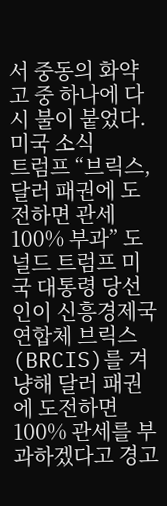서 중동의 화약고 중 하나에 다시 불이 붙었다.
미국 소식
트럼프 “브릭스, 달러 패권에 도전하면 관세 100% 부과” 도널드 트럼프 미국 대통령 당선인이 신흥경제국 연합체 브릭스(BRCIS)를 겨냥해 달러 패권에 도전하면 100% 관세를 부과하겠다고 경고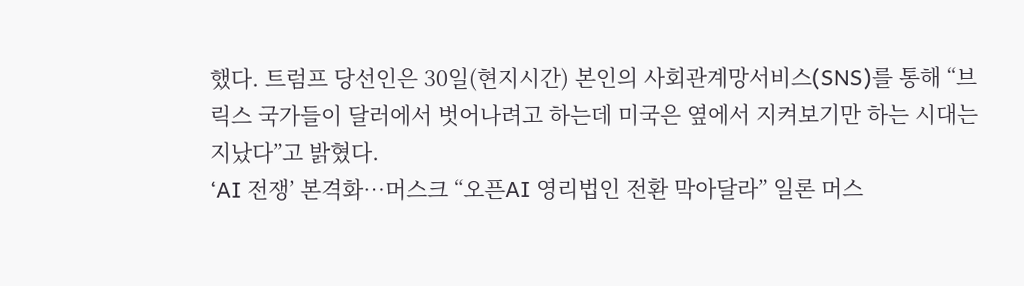했다. 트럼프 당선인은 30일(현지시간) 본인의 사회관계망서비스(SNS)를 통해 “브릭스 국가들이 달러에서 벗어나려고 하는데 미국은 옆에서 지켜보기만 하는 시대는 지났다”고 밝혔다.
‘AI 전쟁’ 본격화…머스크 “오픈AI 영리법인 전환 막아달라” 일론 머스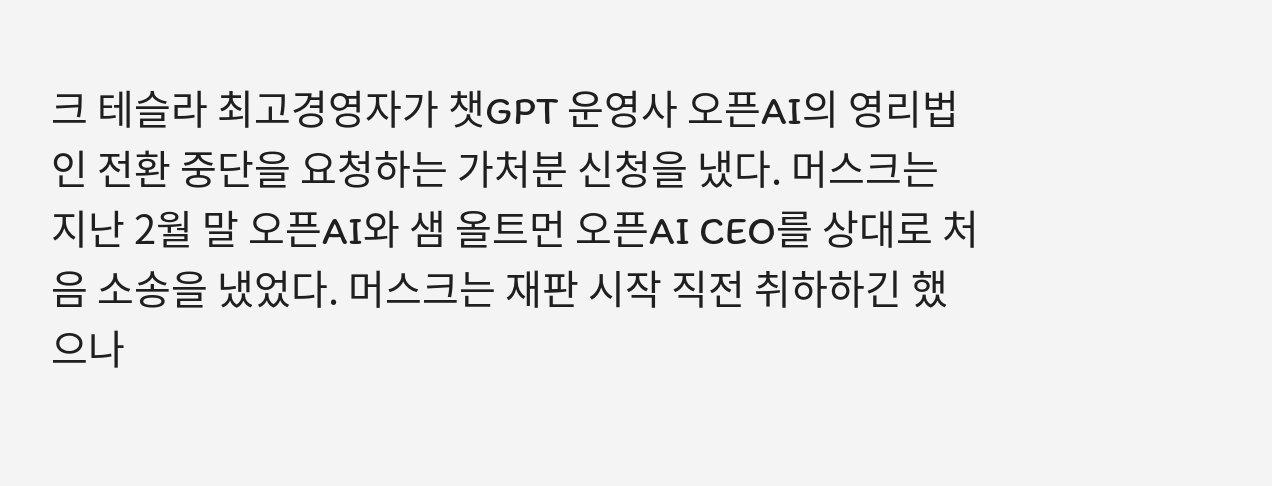크 테슬라 최고경영자가 챗GPT 운영사 오픈AI의 영리법인 전환 중단을 요청하는 가처분 신청을 냈다. 머스크는 지난 2월 말 오픈AI와 샘 올트먼 오픈AI CEO를 상대로 처음 소송을 냈었다. 머스크는 재판 시작 직전 취하하긴 했으나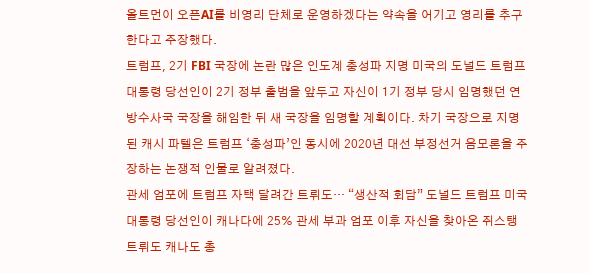올트먼이 오픈AI를 비영리 단체로 운영하겠다는 약속을 어기고 영리를 추구한다고 주장했다.
트럼프, 2기 FBI 국장에 논란 많은 인도계 충성파 지명 미국의 도널드 트럼프 대통령 당선인이 2기 정부 출범을 앞두고 자신이 1기 정부 당시 임명했던 연방수사국 국장을 해임한 뒤 새 국장을 임명할 계획이다. 차기 국장으로 지명된 캐시 파텔은 트럼프 ‘충성파’인 동시에 2020년 대선 부정선거 음모론을 주장하는 논쟁적 인물로 알려졌다.
관세 엄포에 트럼프 자택 달려간 트뤼도… “생산적 회담” 도널드 트럼프 미국 대통령 당선인이 캐나다에 25% 관세 부과 엄포 이후 자신을 찾아온 쥐스탱 트뤼도 캐나도 총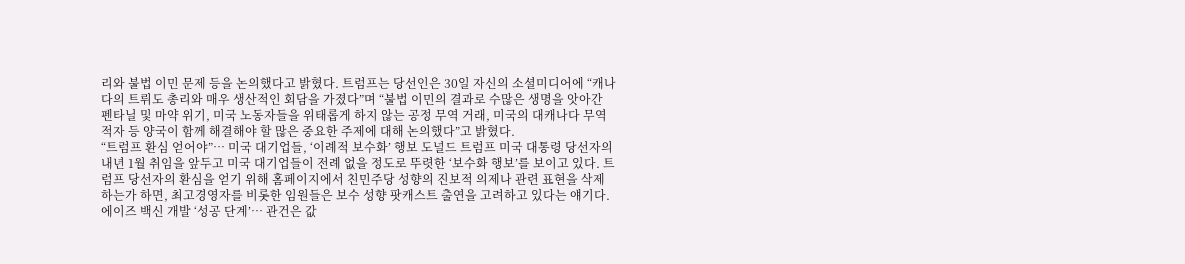리와 불법 이민 문제 등을 논의했다고 밝혔다. 트럼프는 당선인은 30일 자신의 소셜미디어에 “캐나다의 트뤼도 총리와 매우 생산적인 회담을 가졌다”며 “불법 이민의 결과로 수많은 생명을 앗아간 펜타닐 및 마약 위기, 미국 노동자들을 위태롭게 하지 않는 공정 무역 거래, 미국의 대캐나다 무역 적자 등 양국이 함께 해결해야 할 많은 중요한 주제에 대해 논의했다”고 밝혔다.
“트럼프 환심 얻어야”… 미국 대기업들, ‘이례적 보수화’ 행보 도널드 트럼프 미국 대통령 당선자의 내년 1월 취임을 앞두고 미국 대기업들이 전례 없을 정도로 뚜렷한 ‘보수화 행보’를 보이고 있다. 트럼프 당선자의 환심을 얻기 위해 홈페이지에서 친민주당 성향의 진보적 의제나 관련 표현을 삭제하는가 하면, 최고경영자를 비롯한 임원들은 보수 성향 팟캐스트 출연을 고려하고 있다는 얘기다.
에이즈 백신 개발 ‘성공 단계’… 관건은 값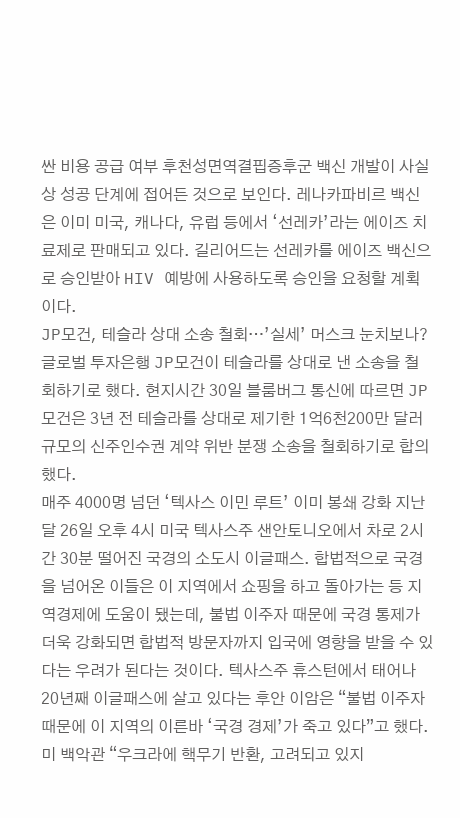싼 비용 공급 여부 후천성면역결핍증후군 백신 개발이 사실상 성공 단계에 접어든 것으로 보인다. 레나카파비르 백신은 이미 미국, 캐나다, 유럽 등에서 ‘선레카’라는 에이즈 치료제로 판매되고 있다. 길리어드는 선레카를 에이즈 백신으로 승인받아 HIV 예방에 사용하도록 승인을 요청할 계획이다.
JP모건, 테슬라 상대 소송 철회…’실세’ 머스크 눈치보나? 글로벌 투자은행 JP모건이 테슬라를 상대로 낸 소송을 철회하기로 했다. 현지시간 30일 블룸버그 통신에 따르면 JP모건은 3년 전 테슬라를 상대로 제기한 1억6천200만 달러 규모의 신주인수권 계약 위반 분쟁 소송을 철회하기로 합의했다.
매주 4000명 넘던 ‘텍사스 이민 루트’ 이미 봉쇄 강화 지난달 26일 오후 4시 미국 텍사스주 샌안토니오에서 차로 2시간 30분 떨어진 국경의 소도시 이글패스. 합법적으로 국경을 넘어온 이들은 이 지역에서 쇼핑을 하고 돌아가는 등 지역경제에 도움이 됐는데, 불법 이주자 때문에 국경 통제가 더욱 강화되면 합법적 방문자까지 입국에 영향을 받을 수 있다는 우려가 된다는 것이다. 텍사스주 휴스턴에서 태어나 20년째 이글패스에 살고 있다는 후안 이암은 “불법 이주자 때문에 이 지역의 이른바 ‘국경 경제’가 죽고 있다”고 했다.
미 백악관 “우크라에 핵무기 반환, 고려되고 있지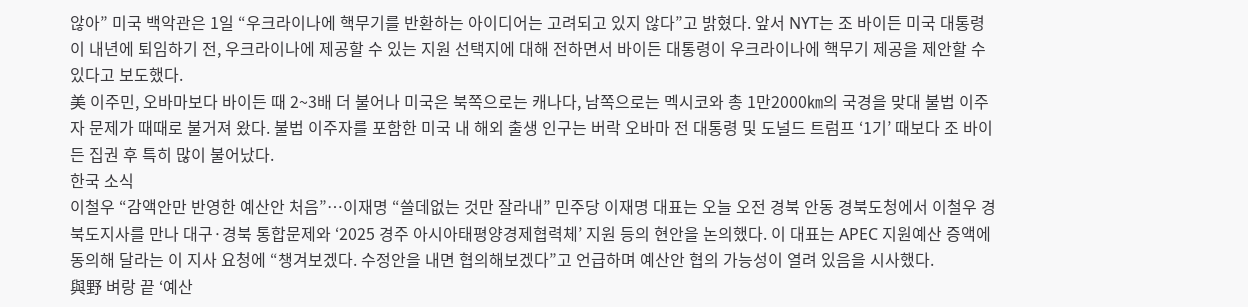않아” 미국 백악관은 1일 “우크라이나에 핵무기를 반환하는 아이디어는 고려되고 있지 않다”고 밝혔다. 앞서 NYT는 조 바이든 미국 대통령이 내년에 퇴임하기 전, 우크라이나에 제공할 수 있는 지원 선택지에 대해 전하면서 바이든 대통령이 우크라이나에 핵무기 제공을 제안할 수 있다고 보도했다.
美 이주민, 오바마보다 바이든 때 2~3배 더 불어나 미국은 북쪽으로는 캐나다, 남쪽으로는 멕시코와 총 1만2000㎞의 국경을 맞대 불법 이주자 문제가 때때로 불거져 왔다. 불법 이주자를 포함한 미국 내 해외 출생 인구는 버락 오바마 전 대통령 및 도널드 트럼프 ‘1기’ 때보다 조 바이든 집권 후 특히 많이 불어났다.
한국 소식
이철우 “감액안만 반영한 예산안 처음”…이재명 “쓸데없는 것만 잘라내” 민주당 이재명 대표는 오늘 오전 경북 안동 경북도청에서 이철우 경북도지사를 만나 대구·경북 통합문제와 ‘2025 경주 아시아태평양경제협력체’ 지원 등의 현안을 논의했다. 이 대표는 APEC 지원예산 증액에 동의해 달라는 이 지사 요청에 “챙겨보겠다. 수정안을 내면 협의해보겠다”고 언급하며 예산안 협의 가능성이 열려 있음을 시사했다.
與野 벼랑 끝 ‘예산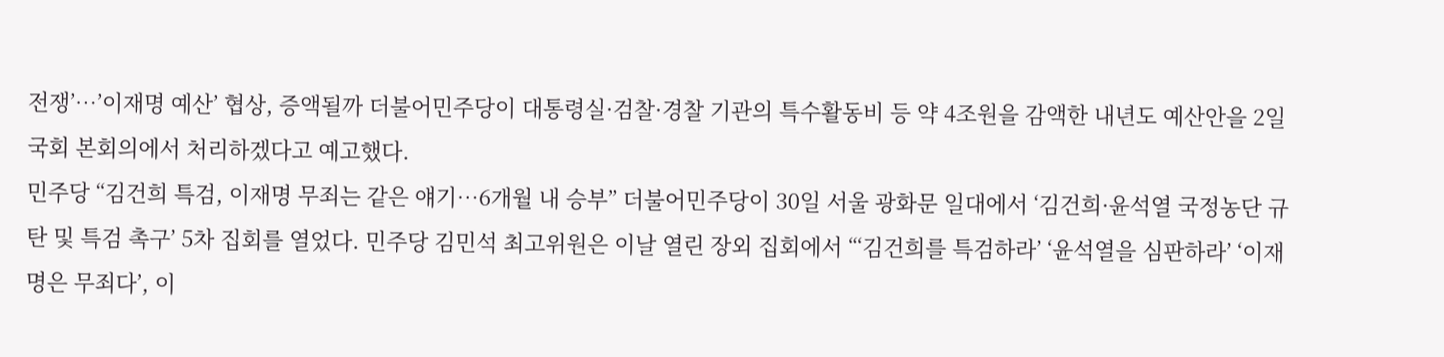전쟁’…’이재명 예산’ 협상, 증액될까 더불어민주당이 대통령실·검찰·경찰 기관의 특수활동비 등 약 4조원을 감액한 내년도 예산안을 2일 국회 본회의에서 처리하겠다고 예고했다.
민주당 “김건희 특검, 이재명 무죄는 같은 얘기…6개월 내 승부” 더불어민주당이 30일 서울 광화문 일대에서 ‘김건희·윤석열 국정농단 규탄 및 특검 촉구’ 5차 집회를 열었다. 민주당 김민석 최고위원은 이날 열린 장외 집회에서 “‘김건희를 특검하라’ ‘윤석열을 심판하라’ ‘이재명은 무죄다’, 이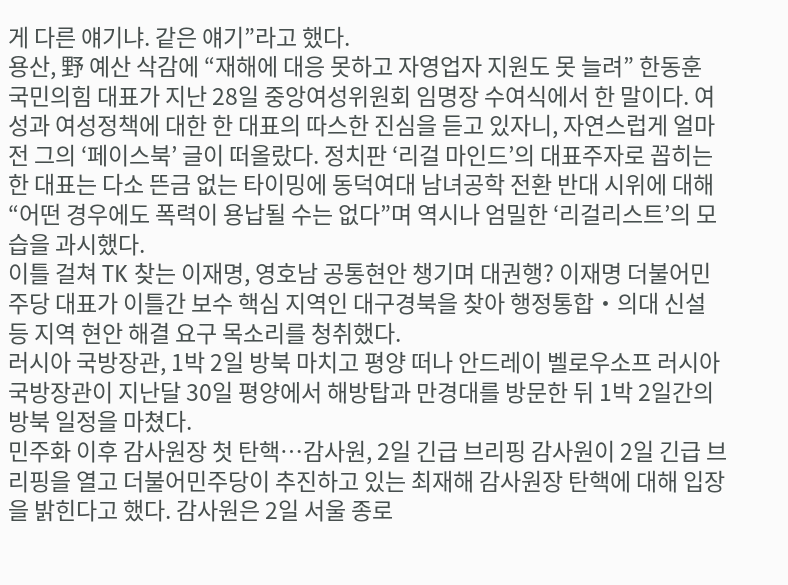게 다른 얘기냐. 같은 얘기”라고 했다.
용산, 野 예산 삭감에 “재해에 대응 못하고 자영업자 지원도 못 늘려” 한동훈 국민의힘 대표가 지난 28일 중앙여성위원회 임명장 수여식에서 한 말이다. 여성과 여성정책에 대한 한 대표의 따스한 진심을 듣고 있자니, 자연스럽게 얼마 전 그의 ‘페이스북’ 글이 떠올랐다. 정치판 ‘리걸 마인드’의 대표주자로 꼽히는 한 대표는 다소 뜬금 없는 타이밍에 동덕여대 남녀공학 전환 반대 시위에 대해 “어떤 경우에도 폭력이 용납될 수는 없다”며 역시나 엄밀한 ‘리걸리스트’의 모습을 과시했다.
이틀 걸쳐 TK 찾는 이재명, 영호남 공통현안 챙기며 대권행? 이재명 더불어민주당 대표가 이틀간 보수 핵심 지역인 대구경북을 찾아 행정통합‧의대 신설 등 지역 현안 해결 요구 목소리를 청취했다.
러시아 국방장관, 1박 2일 방북 마치고 평양 떠나 안드레이 벨로우소프 러시아 국방장관이 지난달 30일 평양에서 해방탑과 만경대를 방문한 뒤 1박 2일간의 방북 일정을 마쳤다.
민주화 이후 감사원장 첫 탄핵…감사원, 2일 긴급 브리핑 감사원이 2일 긴급 브리핑을 열고 더불어민주당이 추진하고 있는 최재해 감사원장 탄핵에 대해 입장을 밝힌다고 했다. 감사원은 2일 서울 종로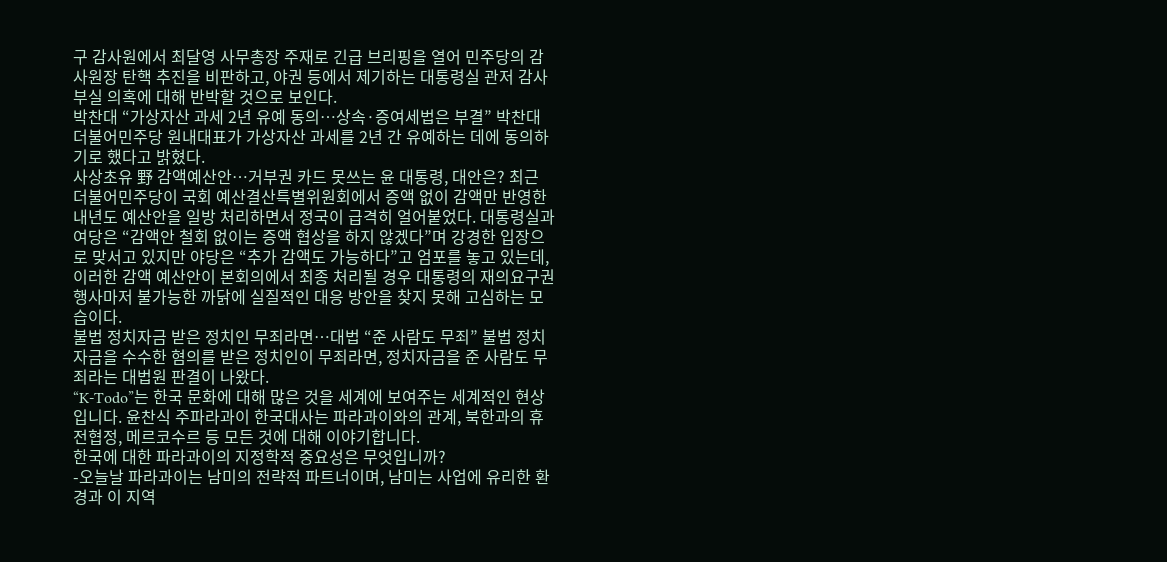구 감사원에서 최달영 사무총장 주재로 긴급 브리핑을 열어 민주당의 감사원장 탄핵 추진을 비판하고, 야권 등에서 제기하는 대통령실 관저 감사 부실 의혹에 대해 반박할 것으로 보인다.
박찬대 “가상자산 과세 2년 유예 동의…상속·증여세법은 부결” 박찬대 더불어민주당 원내대표가 가상자산 과세를 2년 간 유예하는 데에 동의하기로 했다고 밝혔다.
사상초유 野 감액예산안…거부권 카드 못쓰는 윤 대통령, 대안은? 최근 더불어민주당이 국회 예산결산특별위원회에서 증액 없이 감액만 반영한 내년도 예산안을 일방 처리하면서 정국이 급격히 얼어붙었다. 대통령실과 여당은 “감액안 철회 없이는 증액 협상을 하지 않겠다”며 강경한 입장으로 맞서고 있지만 야당은 “추가 감액도 가능하다”고 엄포를 놓고 있는데, 이러한 감액 예산안이 본회의에서 최종 처리될 경우 대통령의 재의요구권 행사마저 불가능한 까닭에 실질적인 대응 방안을 찾지 못해 고심하는 모습이다.
불법 정치자금 받은 정치인 무죄라면…대법 “준 사람도 무죄” 불법 정치자금을 수수한 혐의를 받은 정치인이 무죄라면, 정치자금을 준 사람도 무죄라는 대법원 판결이 나왔다.
“K-Todo”는 한국 문화에 대해 많은 것을 세계에 보여주는 세계적인 현상입니다. 윤찬식 주파라과이 한국대사는 파라과이와의 관계, 북한과의 휴전협정, 메르코수르 등 모든 것에 대해 이야기합니다.
한국에 대한 파라과이의 지정학적 중요성은 무엇입니까?
-오늘날 파라과이는 남미의 전략적 파트너이며, 남미는 사업에 유리한 환경과 이 지역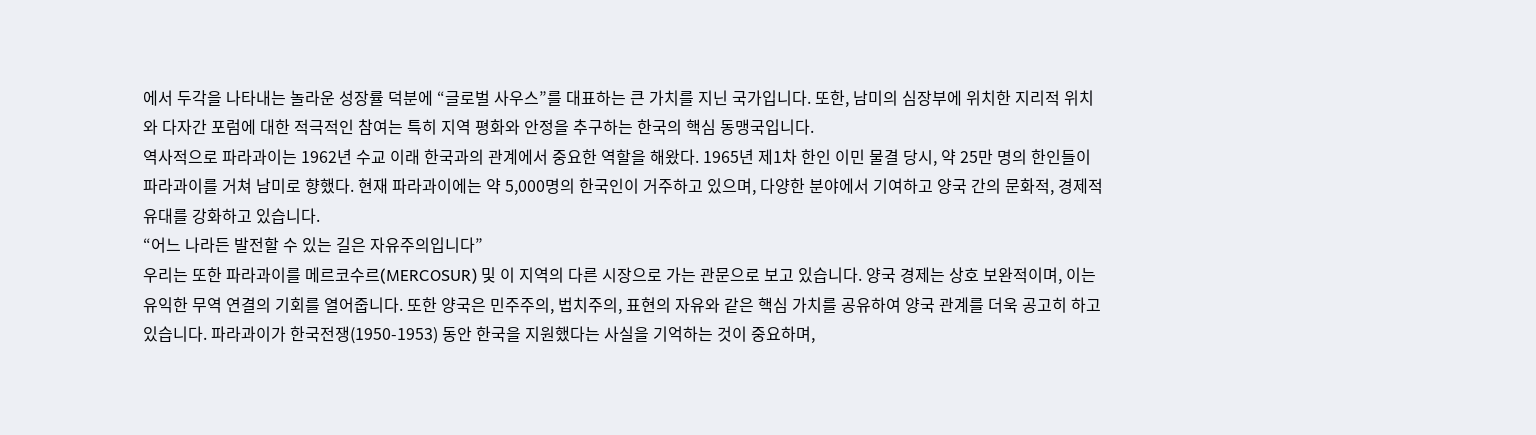에서 두각을 나타내는 놀라운 성장률 덕분에 “글로벌 사우스”를 대표하는 큰 가치를 지닌 국가입니다. 또한, 남미의 심장부에 위치한 지리적 위치와 다자간 포럼에 대한 적극적인 참여는 특히 지역 평화와 안정을 추구하는 한국의 핵심 동맹국입니다.
역사적으로 파라과이는 1962년 수교 이래 한국과의 관계에서 중요한 역할을 해왔다. 1965년 제1차 한인 이민 물결 당시, 약 25만 명의 한인들이 파라과이를 거쳐 남미로 향했다. 현재 파라과이에는 약 5,000명의 한국인이 거주하고 있으며, 다양한 분야에서 기여하고 양국 간의 문화적, 경제적 유대를 강화하고 있습니다.
“어느 나라든 발전할 수 있는 길은 자유주의입니다”
우리는 또한 파라과이를 메르코수르(MERCOSUR) 및 이 지역의 다른 시장으로 가는 관문으로 보고 있습니다. 양국 경제는 상호 보완적이며, 이는 유익한 무역 연결의 기회를 열어줍니다. 또한 양국은 민주주의, 법치주의, 표현의 자유와 같은 핵심 가치를 공유하여 양국 관계를 더욱 공고히 하고 있습니다. 파라과이가 한국전쟁(1950-1953) 동안 한국을 지원했다는 사실을 기억하는 것이 중요하며,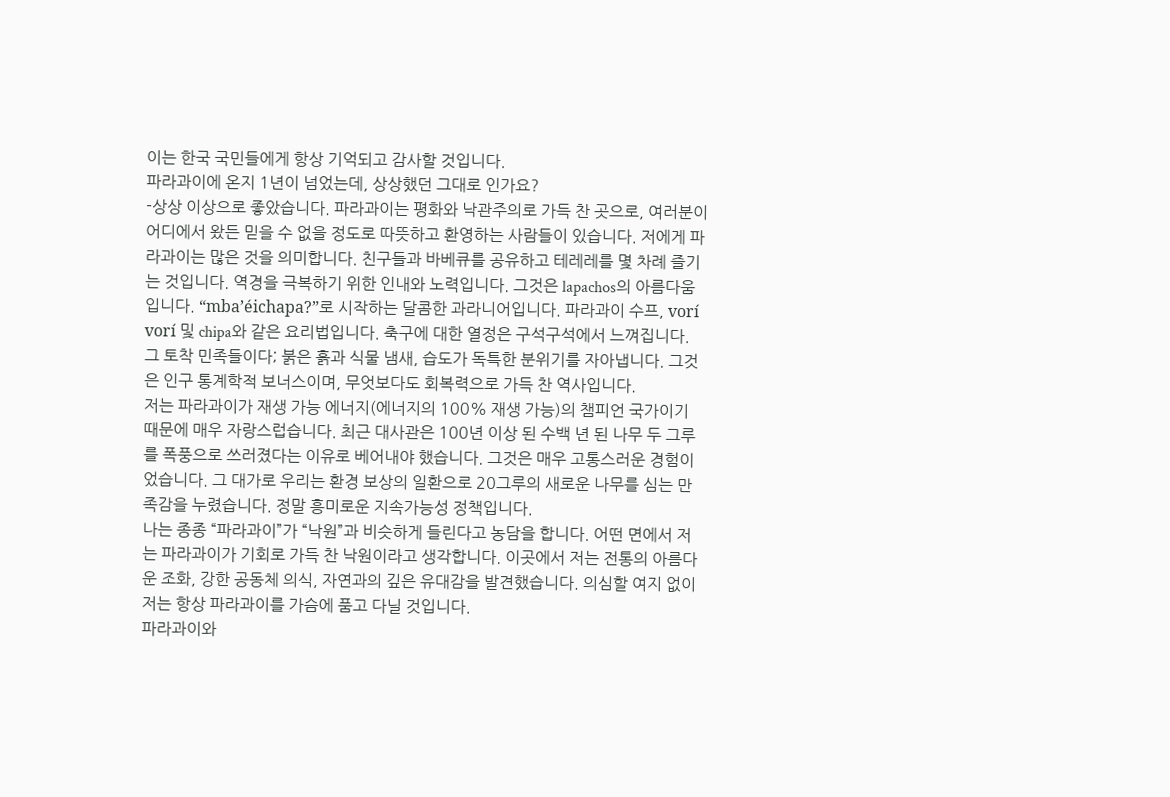이는 한국 국민들에게 항상 기억되고 감사할 것입니다.
파라과이에 온지 1년이 넘었는데, 상상했던 그대로 인가요?
-상상 이상으로 좋았습니다. 파라과이는 평화와 낙관주의로 가득 찬 곳으로, 여러분이 어디에서 왔든 믿을 수 없을 정도로 따뜻하고 환영하는 사람들이 있습니다. 저에게 파라과이는 많은 것을 의미합니다. 친구들과 바베큐를 공유하고 테레레를 몇 차례 즐기는 것입니다. 역경을 극복하기 위한 인내와 노력입니다. 그것은 lapachos의 아름다움입니다. “mba’éichapa?”로 시작하는 달콤한 과라니어입니다. 파라과이 수프, vorí vorí 및 chipa와 같은 요리법입니다. 축구에 대한 열정은 구석구석에서 느껴집니다. 그 토착 민족들이다; 붉은 흙과 식물 냄새, 습도가 독특한 분위기를 자아냅니다. 그것은 인구 통계학적 보너스이며, 무엇보다도 회복력으로 가득 찬 역사입니다.
저는 파라과이가 재생 가능 에너지(에너지의 100% 재생 가능)의 챔피언 국가이기 때문에 매우 자랑스럽습니다. 최근 대사관은 100년 이상 된 수백 년 된 나무 두 그루를 폭풍으로 쓰러졌다는 이유로 베어내야 했습니다. 그것은 매우 고통스러운 경험이었습니다. 그 대가로 우리는 환경 보상의 일환으로 20그루의 새로운 나무를 심는 만족감을 누렸습니다. 정말 흥미로운 지속가능성 정책입니다.
나는 종종 “파라과이”가 “낙원”과 비슷하게 들린다고 농담을 합니다. 어떤 면에서 저는 파라과이가 기회로 가득 찬 낙원이라고 생각합니다. 이곳에서 저는 전통의 아름다운 조화, 강한 공동체 의식, 자연과의 깊은 유대감을 발견했습니다. 의심할 여지 없이 저는 항상 파라과이를 가슴에 품고 다닐 것입니다.
파라과이와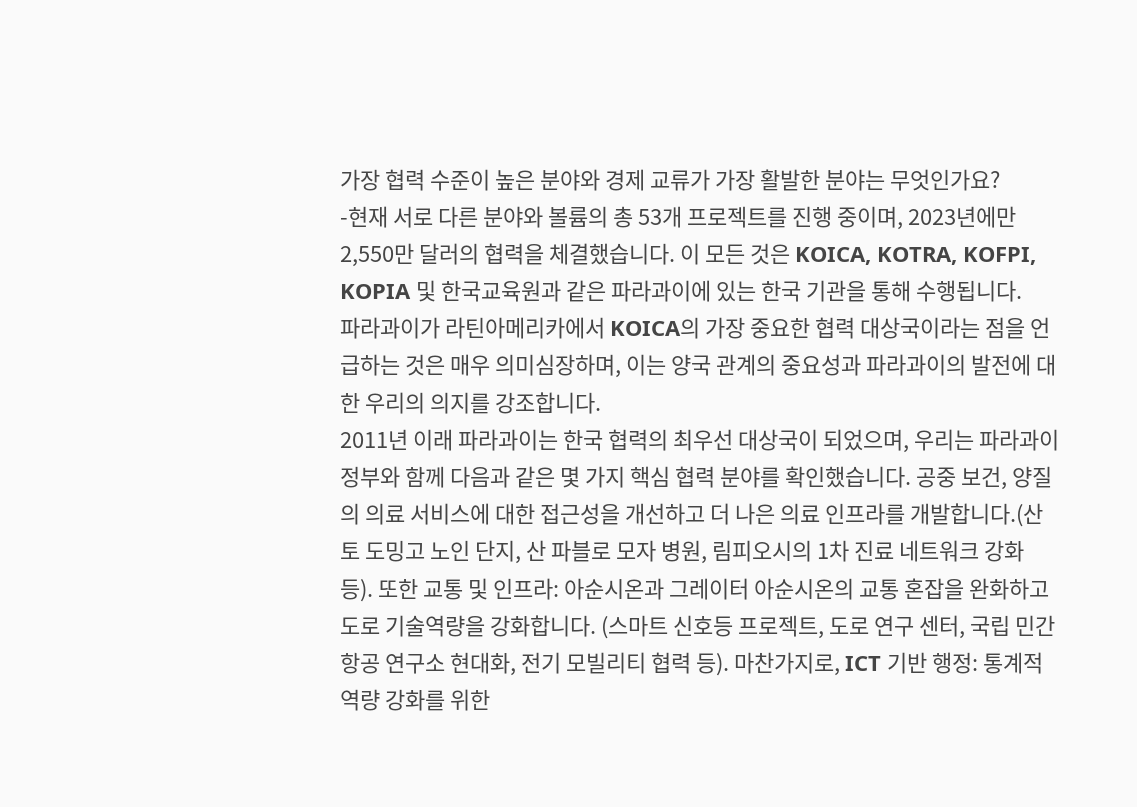가장 협력 수준이 높은 분야와 경제 교류가 가장 활발한 분야는 무엇인가요?
-현재 서로 다른 분야와 볼륨의 총 53개 프로젝트를 진행 중이며, 2023년에만 2,550만 달러의 협력을 체결했습니다. 이 모든 것은 KOICA, KOTRA, KOFPI, KOPIA 및 한국교육원과 같은 파라과이에 있는 한국 기관을 통해 수행됩니다.
파라과이가 라틴아메리카에서 KOICA의 가장 중요한 협력 대상국이라는 점을 언급하는 것은 매우 의미심장하며, 이는 양국 관계의 중요성과 파라과이의 발전에 대한 우리의 의지를 강조합니다.
2011년 이래 파라과이는 한국 협력의 최우선 대상국이 되었으며, 우리는 파라과이 정부와 함께 다음과 같은 몇 가지 핵심 협력 분야를 확인했습니다. 공중 보건, 양질의 의료 서비스에 대한 접근성을 개선하고 더 나은 의료 인프라를 개발합니다.(산토 도밍고 노인 단지, 산 파블로 모자 병원, 림피오시의 1차 진료 네트워크 강화 등). 또한 교통 및 인프라: 아순시온과 그레이터 아순시온의 교통 혼잡을 완화하고 도로 기술역량을 강화합니다. (스마트 신호등 프로젝트, 도로 연구 센터, 국립 민간 항공 연구소 현대화, 전기 모빌리티 협력 등). 마찬가지로, ICT 기반 행정: 통계적 역량 강화를 위한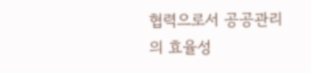협력으로서 공공관리의 효율성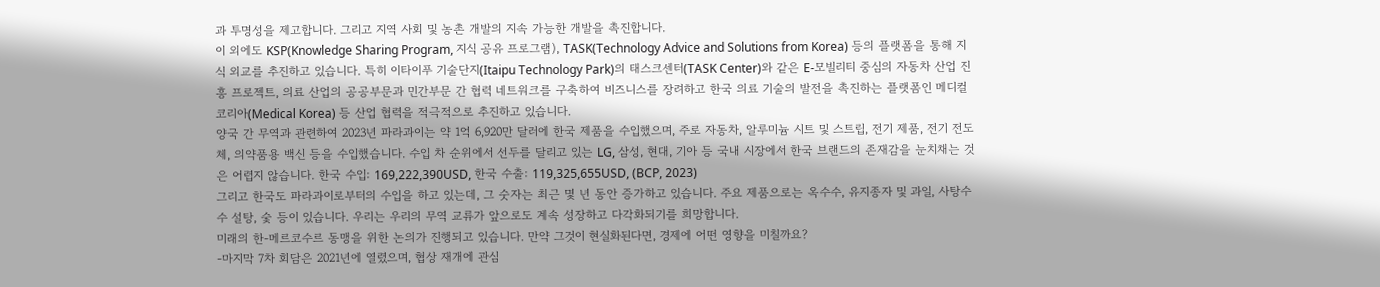과 투명성을 제고합니다. 그리고 지역 사회 및 농촌 개발의 지속 가능한 개발을 촉진합니다.
이 외에도 KSP(Knowledge Sharing Program, 지식 공유 프로그램), TASK(Technology Advice and Solutions from Korea) 등의 플랫폼을 통해 지식 외교를 추진하고 있습니다. 특히 이타이푸 기술단지(Itaipu Technology Park)의 태스크센터(TASK Center)와 같은 E-모빌리티 중심의 자동차 산업 진흥 프로젝트, 의료 산업의 공공부문과 민간부문 간 협력 네트워크를 구축하여 비즈니스를 장려하고 한국 의료 기술의 발전을 촉진하는 플랫폼인 메디컬 코리아(Medical Korea) 등 산업 협력을 적극적으로 추진하고 있습니다.
양국 간 무역과 관련하여 2023년 파라과이는 약 1억 6,920만 달러에 한국 제품을 수입했으며, 주로 자동차, 알루미늄 시트 및 스트립, 전기 제품, 전기 전도체, 의약품용 백신 등을 수입했습니다. 수입 차 순위에서 선두를 달리고 있는 LG, 삼성, 현대, 기아 등 국내 시장에서 한국 브랜드의 존재감을 눈치채는 것은 어렵지 않습니다. 한국 수입: 169,222,390USD, 한국 수출: 119,325,655USD, (BCP, 2023)
그리고 한국도 파라과이로부터의 수입을 하고 있는데, 그 숫자는 최근 몇 년 동안 증가하고 있습니다. 주요 제품으로는 옥수수, 유지종자 및 과일, 사탕수수 설탕, 숯 등이 있습니다. 우리는 우리의 무역 교류가 앞으로도 계속 성장하고 다각화되기를 희망합니다.
미래의 한-메르코수르 동맹을 위한 논의가 진행되고 있습니다. 만약 그것이 현실화된다면, 경제에 어떤 영향을 미칠까요?
-마지막 7차 회담은 2021년에 열렸으며, 협상 재개에 관심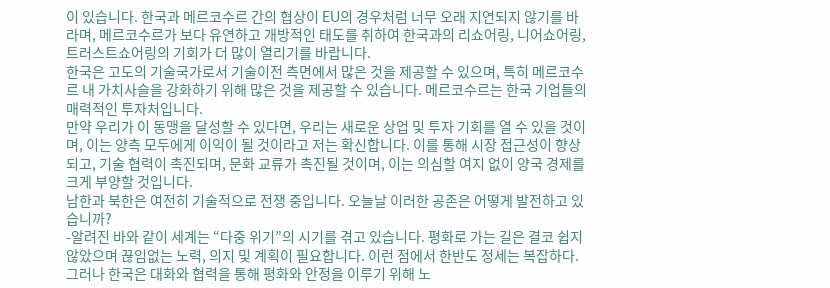이 있습니다. 한국과 메르코수르 간의 협상이 EU의 경우처럼 너무 오래 지연되지 않기를 바라며, 메르코수르가 보다 유연하고 개방적인 태도를 취하여 한국과의 리쇼어링, 니어쇼어링, 트러스트쇼어링의 기회가 더 많이 열리기를 바랍니다.
한국은 고도의 기술국가로서 기술이전 측면에서 많은 것을 제공할 수 있으며, 특히 메르코수르 내 가치사슬을 강화하기 위해 많은 것을 제공할 수 있습니다. 메르코수르는 한국 기업들의 매력적인 투자처입니다.
만약 우리가 이 동맹을 달성할 수 있다면, 우리는 새로운 상업 및 투자 기회를 열 수 있을 것이며, 이는 양측 모두에게 이익이 될 것이라고 저는 확신합니다. 이를 통해 시장 접근성이 향상되고, 기술 협력이 촉진되며, 문화 교류가 촉진될 것이며, 이는 의심할 여지 없이 양국 경제를 크게 부양할 것입니다.
남한과 북한은 여전히 기술적으로 전쟁 중입니다. 오늘날 이러한 공존은 어떻게 발전하고 있습니까?
-알려진 바와 같이 세계는 “다중 위기”의 시기를 겪고 있습니다. 평화로 가는 길은 결코 쉽지 않았으며 끊임없는 노력, 의지 및 계획이 필요합니다. 이런 점에서 한반도 정세는 복잡하다. 그러나 한국은 대화와 협력을 통해 평화와 안정을 이루기 위해 노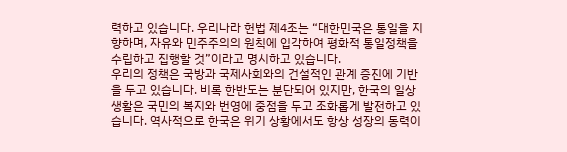력하고 있습니다. 우리나라 헌법 제4조는 “대한민국은 통일을 지향하며, 자유와 민주주의의 원칙에 입각하여 평화적 통일정책을 수립하고 집행할 것”이라고 명시하고 있습니다.
우리의 정책은 국방과 국제사회와의 건설적인 관계 증진에 기반을 두고 있습니다. 비록 한반도는 분단되어 있지만, 한국의 일상생활은 국민의 복지와 번영에 중점을 두고 조화롭게 발전하고 있습니다. 역사적으로 한국은 위기 상황에서도 항상 성장의 동력이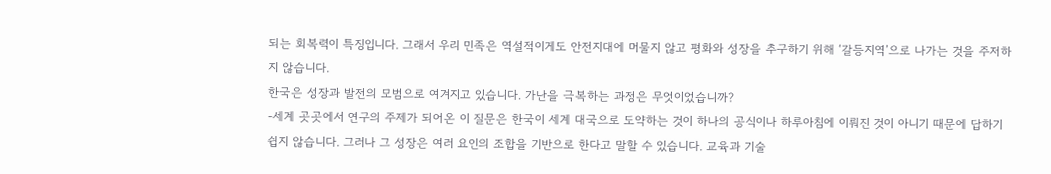되는 회복력이 특징입니다. 그래서 우리 민족은 역설적이게도 안전지대에 머물지 않고 평화와 성장을 추구하기 위해 ‘갈등지역’으로 나가는 것을 주저하지 않습니다.
한국은 성장과 발전의 모범으로 여겨지고 있습니다. 가난을 극복하는 과정은 무엇이었습니까?
-세계 곳곳에서 연구의 주제가 되어온 이 질문은 한국이 세계 대국으로 도약하는 것이 하나의 공식이나 하루아침에 이뤄진 것이 아니기 때문에 답하기 쉽지 않습니다. 그러나 그 성장은 여러 요인의 조합을 기반으로 한다고 말할 수 있습니다. 교육과 기술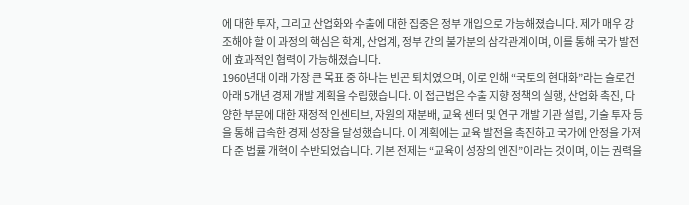에 대한 투자, 그리고 산업화와 수출에 대한 집중은 정부 개입으로 가능해졌습니다. 제가 매우 강조해야 할 이 과정의 핵심은 학계, 산업계, 정부 간의 불가분의 삼각관계이며, 이를 통해 국가 발전에 효과적인 협력이 가능해졌습니다.
1960년대 이래 가장 큰 목표 중 하나는 빈곤 퇴치였으며, 이로 인해 “국토의 현대화”라는 슬로건 아래 5개년 경제 개발 계획을 수립했습니다. 이 접근법은 수출 지향 정책의 실행, 산업화 촉진, 다양한 부문에 대한 재정적 인센티브, 자원의 재분배, 교육 센터 및 연구 개발 기관 설립, 기술 투자 등을 통해 급속한 경제 성장을 달성했습니다. 이 계획에는 교육 발전을 촉진하고 국가에 안정을 가져다 준 법률 개혁이 수반되었습니다. 기본 전제는 “교육이 성장의 엔진”이라는 것이며, 이는 권력을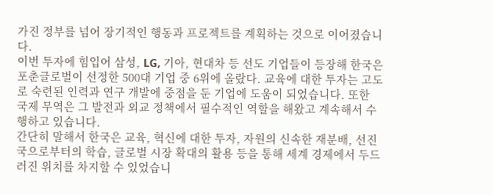가진 정부를 넘어 장기적인 행동과 프로젝트를 계획하는 것으로 이어졌습니다.
이번 투자에 힘입어 삼성, LG, 기아, 현대차 등 선도 기업들이 등장해 한국은 포춘글로벌이 선정한 500대 기업 중 6위에 올랐다. 교육에 대한 투자는 고도로 숙련된 인력과 연구 개발에 중점을 둔 기업에 도움이 되었습니다. 또한 국제 무역은 그 발전과 외교 정책에서 필수적인 역할을 해왔고 계속해서 수행하고 있습니다.
간단히 말해서 한국은 교육, 혁신에 대한 투자, 자원의 신속한 재분배, 선진국으로부터의 학습, 글로벌 시장 확대의 활용 등을 통해 세계 경제에서 두드러진 위치를 차지할 수 있었습니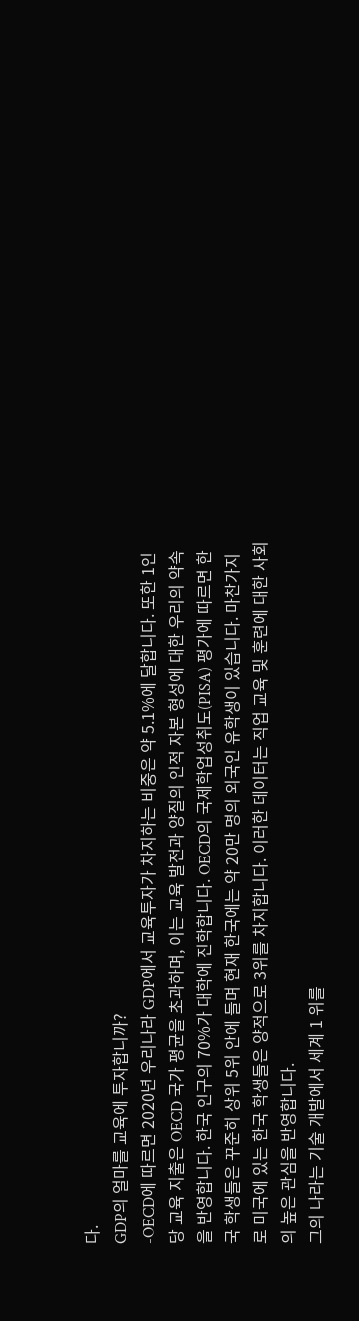다.
GDP의 얼마를 교육에 투자합니까?
-OECD에 따르면 2020년 우리나라 GDP에서 교육투자가 차지하는 비중은 약 5.1%에 달합니다. 또한 1인당 교육 지출은 OECD 국가 평균을 초과하며, 이는 교육 발전과 양질의 인적 자본 형성에 대한 우리의 약속을 반영합니다. 한국 인구의 70%가 대학에 진학합니다. OECD의 국제학업성취도(PISA) 평가에 따르면 한국 학생들은 꾸준히 상위 5위 안에 들며 현재 한국에는 약 20만 명의 외국인 유학생이 있습니다. 마찬가지로 미국에 있는 한국 학생들은 양적으로 3위를 차지합니다. 이러한 데이터는 직업 교육 및 훈련에 대한 사회의 높은 관심을 반영합니다.
그의 나라는 기술 개발에서 세계 1 위를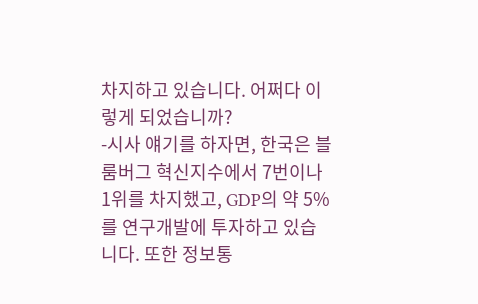차지하고 있습니다. 어쩌다 이렇게 되었습니까?
-시사 얘기를 하자면, 한국은 블룸버그 혁신지수에서 7번이나 1위를 차지했고, GDP의 약 5%를 연구개발에 투자하고 있습니다. 또한 정보통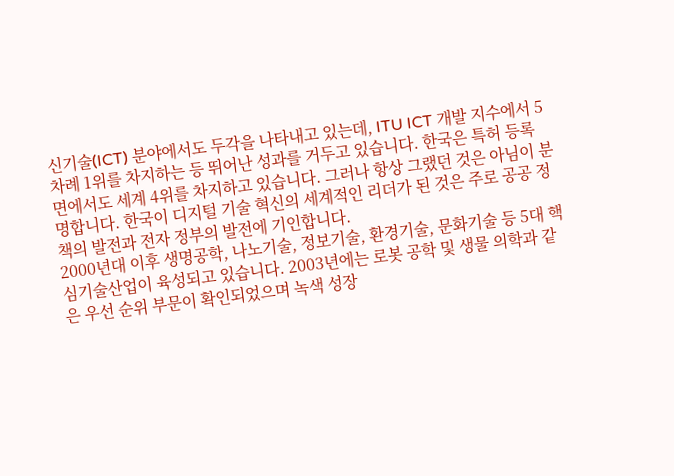신기술(ICT) 분야에서도 두각을 나타내고 있는데, ITU ICT 개발 지수에서 5차례 1위를 차지하는 등 뛰어난 성과를 거두고 있습니다. 한국은 특허 등록 면에서도 세계 4위를 차지하고 있습니다. 그러나 항상 그랬던 것은 아님이 분명합니다. 한국이 디지털 기술 혁신의 세계적인 리더가 된 것은 주로 공공 정책의 발전과 전자 정부의 발전에 기인합니다.
2000년대 이후 생명공학, 나노기술, 정보기술, 환경기술, 문화기술 등 5대 핵심기술산업이 육성되고 있습니다. 2003년에는 로봇 공학 및 생물 의학과 같은 우선 순위 부문이 확인되었으며 녹색 성장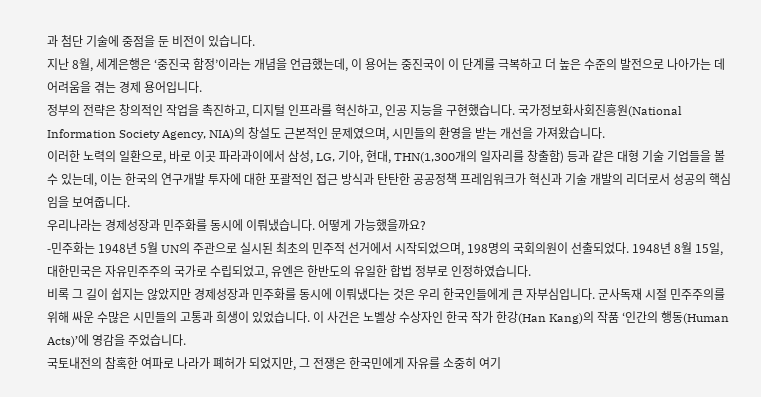과 첨단 기술에 중점을 둔 비전이 있습니다.
지난 8월, 세계은행은 ‘중진국 함정’이라는 개념을 언급했는데, 이 용어는 중진국이 이 단계를 극복하고 더 높은 수준의 발전으로 나아가는 데 어려움을 겪는 경제 용어입니다.
정부의 전략은 창의적인 작업을 촉진하고, 디지털 인프라를 혁신하고, 인공 지능을 구현했습니다. 국가정보화사회진흥원(National Information Society Agency, NIA)의 창설도 근본적인 문제였으며, 시민들의 환영을 받는 개선을 가져왔습니다.
이러한 노력의 일환으로, 바로 이곳 파라과이에서 삼성, LG, 기아, 현대, THN(1,300개의 일자리를 창출함) 등과 같은 대형 기술 기업들을 볼 수 있는데, 이는 한국의 연구개발 투자에 대한 포괄적인 접근 방식과 탄탄한 공공정책 프레임워크가 혁신과 기술 개발의 리더로서 성공의 핵심임을 보여줍니다.
우리나라는 경제성장과 민주화를 동시에 이뤄냈습니다. 어떻게 가능했을까요?
-민주화는 1948년 5월 UN의 주관으로 실시된 최초의 민주적 선거에서 시작되었으며, 198명의 국회의원이 선출되었다. 1948년 8월 15일, 대한민국은 자유민주주의 국가로 수립되었고, 유엔은 한반도의 유일한 합법 정부로 인정하였습니다.
비록 그 길이 쉽지는 않았지만 경제성장과 민주화를 동시에 이뤄냈다는 것은 우리 한국인들에게 큰 자부심입니다. 군사독재 시절 민주주의를 위해 싸운 수많은 시민들의 고통과 희생이 있었습니다. 이 사건은 노벨상 수상자인 한국 작가 한강(Han Kang)의 작품 ‘인간의 행동(Human Acts)’에 영감을 주었습니다.
국토내전의 참혹한 여파로 나라가 폐허가 되었지만, 그 전쟁은 한국민에게 자유를 소중히 여기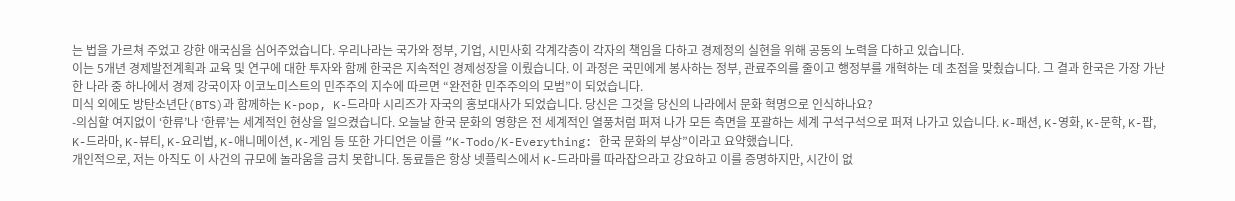는 법을 가르쳐 주었고 강한 애국심을 심어주었습니다. 우리나라는 국가와 정부, 기업, 시민사회 각계각층이 각자의 책임을 다하고 경제정의 실현을 위해 공동의 노력을 다하고 있습니다.
이는 5개년 경제발전계획과 교육 및 연구에 대한 투자와 함께 한국은 지속적인 경제성장을 이뤘습니다. 이 과정은 국민에게 봉사하는 정부, 관료주의를 줄이고 행정부를 개혁하는 데 초점을 맞췄습니다. 그 결과 한국은 가장 가난한 나라 중 하나에서 경제 강국이자 이코노미스트의 민주주의 지수에 따르면 “완전한 민주주의의 모범”이 되었습니다.
미식 외에도 방탄소년단(BTS)과 함께하는 K-pop, K-드라마 시리즈가 자국의 홍보대사가 되었습니다. 당신은 그것을 당신의 나라에서 문화 혁명으로 인식하나요?
-의심할 여지없이 ‘한류’나 ‘한류’는 세계적인 현상을 일으켰습니다. 오늘날 한국 문화의 영향은 전 세계적인 열풍처럼 퍼져 나가 모든 측면을 포괄하는 세계 구석구석으로 퍼져 나가고 있습니다. K-패션, K-영화, K-문학, K-팝, K-드라마, K-뷰티, K-요리법, K-애니메이션, K-게임 등 또한 가디언은 이를 “K-Todo/K-Everything: 한국 문화의 부상”이라고 요약했습니다.
개인적으로, 저는 아직도 이 사건의 규모에 놀라움을 금치 못합니다. 동료들은 항상 넷플릭스에서 K-드라마를 따라잡으라고 강요하고 이를 증명하지만, 시간이 없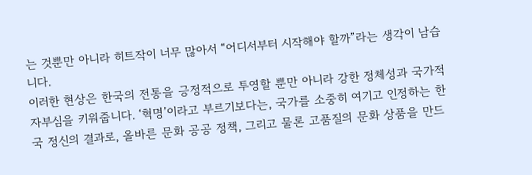는 것뿐만 아니라 히트작이 너무 많아서 “어디서부터 시작해야 할까”라는 생각이 남습니다.
이러한 현상은 한국의 전통을 긍정적으로 투영할 뿐만 아니라 강한 정체성과 국가적 자부심을 키워줍니다. ‘혁명’이라고 부르기보다는, 국가를 소중히 여기고 인정하는 한국 정신의 결과로, 올바른 문화 공공 정책, 그리고 물론 고품질의 문화 상품을 만드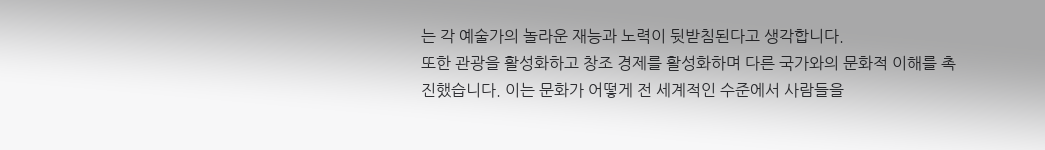는 각 예술가의 놀라운 재능과 노력이 뒷받침된다고 생각합니다.
또한 관광을 활성화하고 창조 경제를 활성화하며 다른 국가와의 문화적 이해를 촉진했습니다. 이는 문화가 어떻게 전 세계적인 수준에서 사람들을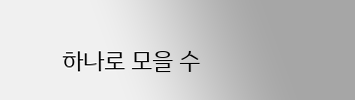하나로 모을 수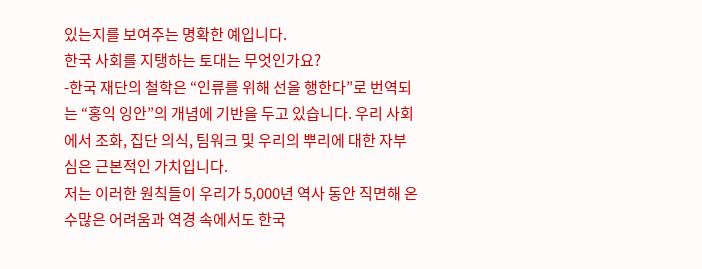있는지를 보여주는 명확한 예입니다.
한국 사회를 지탱하는 토대는 무엇인가요?
-한국 재단의 철학은 “인류를 위해 선을 행한다”로 번역되는 “홍익 잉안”의 개념에 기반을 두고 있습니다. 우리 사회에서 조화, 집단 의식, 팀워크 및 우리의 뿌리에 대한 자부심은 근본적인 가치입니다.
저는 이러한 원칙들이 우리가 5,000년 역사 동안 직면해 온 수많은 어려움과 역경 속에서도 한국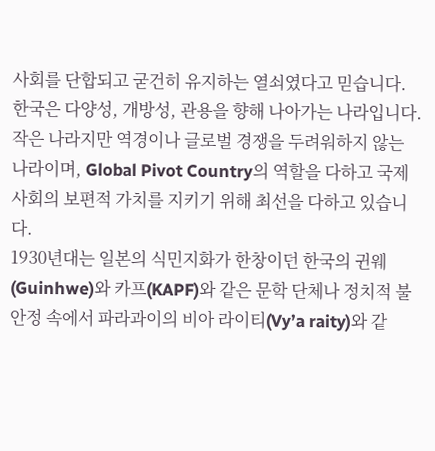사회를 단합되고 굳건히 유지하는 열쇠였다고 믿습니다.
한국은 다양성, 개방성, 관용을 향해 나아가는 나라입니다. 작은 나라지만 역경이나 글로벌 경쟁을 두려워하지 않는 나라이며, Global Pivot Country의 역할을 다하고 국제사회의 보편적 가치를 지키기 위해 최선을 다하고 있습니다.
1930년대는 일본의 식민지화가 한창이던 한국의 귄웨(Guinhwe)와 카프(KAPF)와 같은 문학 단체나 정치적 불안정 속에서 파라과이의 비아 라이티(Vy’a raity)와 같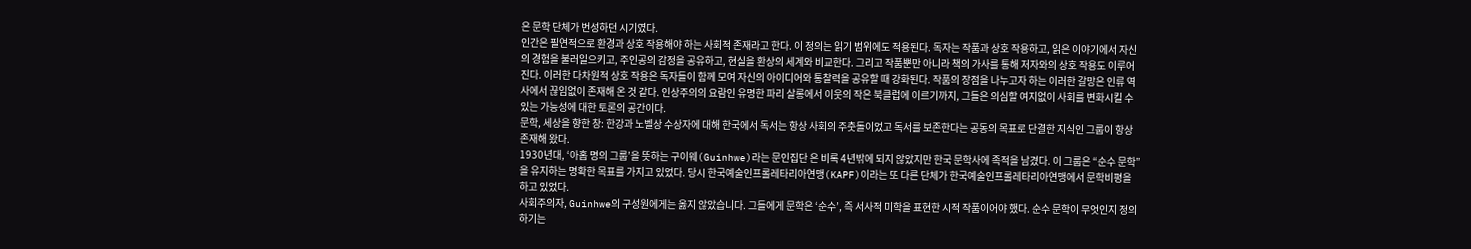은 문학 단체가 번성하던 시기였다.
인간은 필연적으로 환경과 상호 작용해야 하는 사회적 존재라고 한다. 이 정의는 읽기 범위에도 적용된다. 독자는 작품과 상호 작용하고, 읽은 이야기에서 자신의 경험을 불러일으키고, 주인공의 감정을 공유하고, 현실을 환상의 세계와 비교한다. 그리고 작품뿐만 아니라 책의 가사를 통해 저자와의 상호 작용도 이루어진다. 이러한 다차원적 상호 작용은 독자들이 함께 모여 자신의 아이디어와 통찰력을 공유할 때 강화된다. 작품의 장점을 나누고자 하는 이러한 갈망은 인류 역사에서 끊임없이 존재해 온 것 같다. 인상주의의 요람인 유명한 파리 살롱에서 이웃의 작은 북클럽에 이르기까지, 그들은 의심할 여지없이 사회를 변화시킬 수 있는 가능성에 대한 토론의 공간이다.
문학, 세상을 향한 창: 한강과 노벨상 수상자에 대해 한국에서 독서는 항상 사회의 주춧돌이었고 독서를 보존한다는 공동의 목표로 단결한 지식인 그룹이 항상 존재해 왔다.
1930년대, ‘아홉 명의 그룹’을 뜻하는 구이웨(Guinhwe)라는 문인집단 은 비록 4년밖에 되지 않았지만 한국 문학사에 족적을 남겼다. 이 그룹은 “순수 문학”을 유지하는 명확한 목표를 가지고 있었다. 당시 한국예술인프롤레타리아연맹(KAPF)이라는 또 다른 단체가 한국예술인프롤레타리아연맹에서 문학비평을 하고 있었다.
사회주의자, Guinhwe의 구성원에게는 옳지 않았습니다. 그들에게 문학은 ‘순수’, 즉 서사적 미학을 표현한 시적 작품이어야 했다. 순수 문학이 무엇인지 정의하기는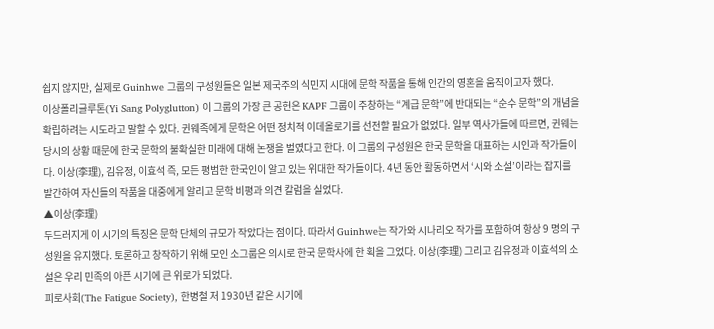쉽지 않지만, 실제로 Guinhwe 그룹의 구성원들은 일본 제국주의 식민지 시대에 문학 작품을 통해 인간의 영혼을 움직이고자 했다.
이상폴리글루톤(Yi Sang Polyglutton) 이 그룹의 가장 큰 공헌은 KAPF 그룹이 주창하는 “계급 문학”에 반대되는 “순수 문학”의 개념을 확립하려는 시도라고 말할 수 있다. 귄웨족에게 문학은 어떤 정치적 이데올로기를 선전할 필요가 없었다. 일부 역사가들에 따르면, 귄웨는 당시의 상황 때문에 한국 문학의 불확실한 미래에 대해 논쟁을 벌였다고 한다. 이 그룹의 구성원은 한국 문학을 대표하는 시인과 작가들이다. 이상(李理), 김유정, 이효석 즉, 모든 평범한 한국인이 알고 있는 위대한 작가들이다. 4년 동안 활동하면서 ‘시와 소설’이라는 잡지를 발간하여 자신들의 작품을 대중에게 알리고 문학 비평과 의견 칼럼을 실었다.
▲이상(李理)
두드러지게 이 시기의 특징은 문학 단체의 규모가 작았다는 점이다. 따라서 Guinhwe는 작가와 시나리오 작가를 포함하여 항상 9 명의 구성원을 유지했다. 토론하고 창작하기 위해 모인 소그룹은 의시로 한국 문학사에 한 획을 그었다. 이상(李理) 그리고 김유정과 이효석의 소설은 우리 민족의 아픈 시기에 큰 위로가 되었다.
피로사회(The Fatigue Society), 한병철 저 1930년 같은 시기에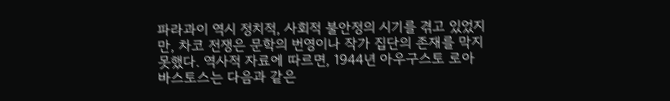파라과이 역시 정치적, 사회적 불안정의 시기를 겪고 있었지만, 차코 전쟁은 문학의 번영이나 작가 집단의 존재를 막지 못했다. 역사적 자료에 따르면, 1944년 아우구스토 로아 바스토스는 다음과 같은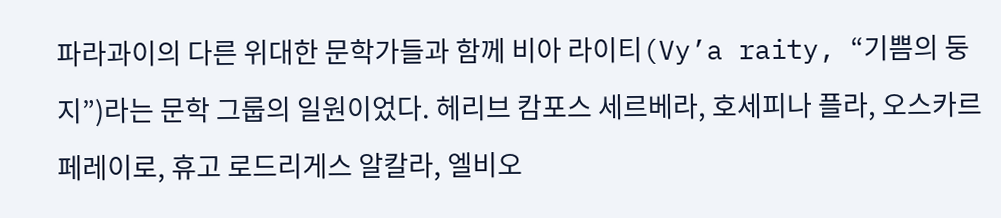파라과이의 다른 위대한 문학가들과 함께 비아 라이티(Vy’a raity, “기쁨의 둥지”)라는 문학 그룹의 일원이었다. 헤리브 캄포스 세르베라, 호세피나 플라, 오스카르 페레이로, 휴고 로드리게스 알칼라, 엘비오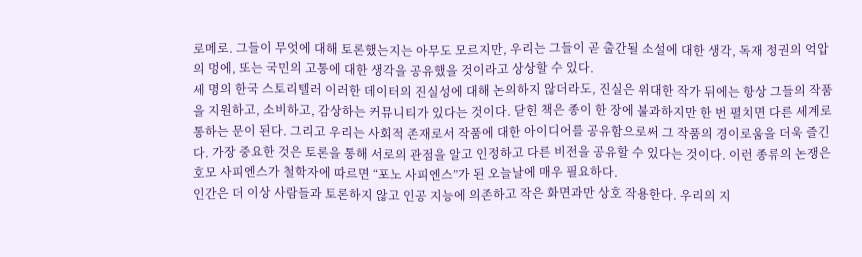로메로. 그들이 무엇에 대해 토론했는지는 아무도 모르지만, 우리는 그들이 곧 출간될 소설에 대한 생각, 독재 정권의 억압의 멍에, 또는 국민의 고통에 대한 생각을 공유했을 것이라고 상상할 수 있다.
세 명의 한국 스토리텔러 이러한 데이터의 진실성에 대해 논의하지 않더라도, 진실은 위대한 작가 뒤에는 항상 그들의 작품을 지원하고, 소비하고, 감상하는 커뮤니티가 있다는 것이다. 닫힌 책은 종이 한 장에 불과하지만 한 번 펼치면 다른 세계로 통하는 문이 된다. 그리고 우리는 사회적 존재로서 작품에 대한 아이디어를 공유함으로써 그 작품의 경이로움을 더욱 즐긴다. 가장 중요한 것은 토론을 통해 서로의 관점을 알고 인정하고 다른 비전을 공유할 수 있다는 것이다. 이런 종류의 논쟁은 호모 사피엔스가 철학자에 따르면 “포노 사피엔스”가 된 오늘날에 매우 필요하다.
인간은 더 이상 사람들과 토론하지 않고 인공 지능에 의존하고 작은 화면과만 상호 작용한다. 우리의 지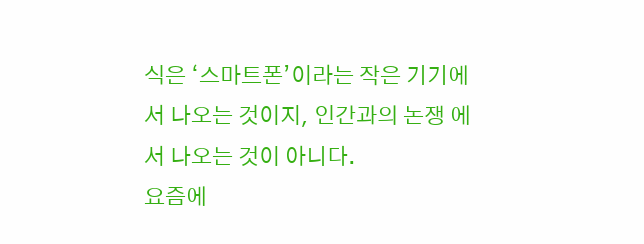식은 ‘스마트폰’이라는 작은 기기에서 나오는 것이지, 인간과의 논쟁 에서 나오는 것이 아니다.
요즘에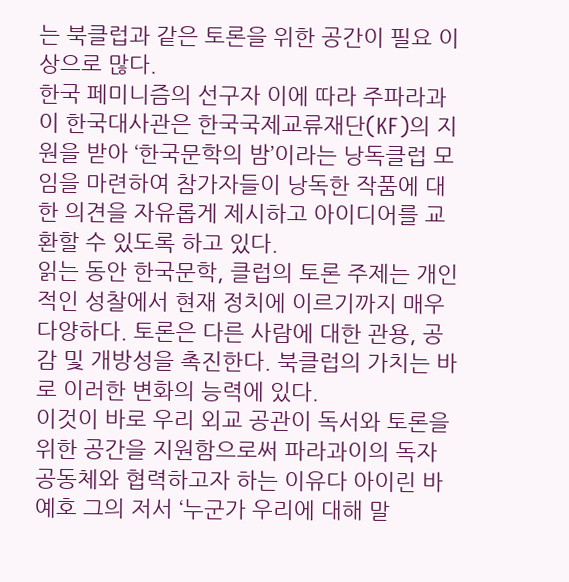는 북클럽과 같은 토론을 위한 공간이 필요 이상으로 많다.
한국 페미니즘의 선구자 이에 따라 주파라과이 한국대사관은 한국국제교류재단(KF)의 지원을 받아 ‘한국문학의 밤’이라는 낭독클럽 모임을 마련하여 참가자들이 낭독한 작품에 대한 의견을 자유롭게 제시하고 아이디어를 교환할 수 있도록 하고 있다.
읽는 동안 한국문학, 클럽의 토론 주제는 개인적인 성찰에서 현재 정치에 이르기까지 매우 다양하다. 토론은 다른 사람에 대한 관용, 공감 및 개방성을 촉진한다. 북클럽의 가치는 바로 이러한 변화의 능력에 있다.
이것이 바로 우리 외교 공관이 독서와 토론을 위한 공간을 지원함으로써 파라과이의 독자 공동체와 협력하고자 하는 이유다 아이린 바예호 그의 저서 ‘누군가 우리에 대해 말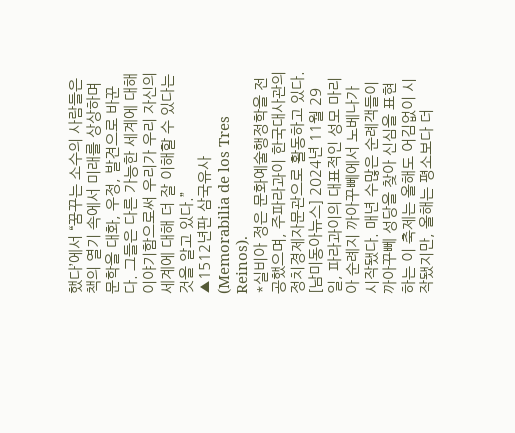했다’에서 “꿈꾸는 소수의 사람들은 책의 열기 속에서 미래를 상상하며 문학을 대화, 우정, 발견으로 바꾼다. 그들은 다른 가능한 세계에 대해 이야기함으로써 우리가 우리 자신의 세계에 대해 더 잘 이해할 수 있다는 것을 알고 있다.”
▲1512년판 삼국유사(Memorabilia de los Tres Reinos).
*실비아 정은 문화예술행정학을 전공했으며, 주파라과이 한국대사관의 정치경제자문관으로 활동하고 있다.
[남미동아뉴스] 2024년 11월 29일, 파라과이의 대표적인 성모 마리아 순례지 까아꾸뻬에서 노베나가 시작됐다. 매년 수많은 순례객들이 까아꾸뻬 성당을 찾아 신심을 표현하는 이 축제는 올해도 어김없이 시작됐지만, 올해는 평소보다 더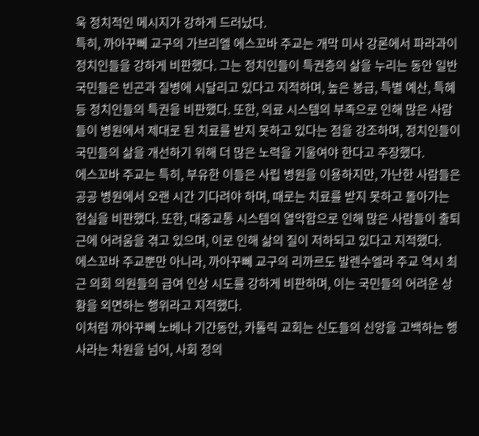욱 정치적인 메시지가 강하게 드러났다.
특히, 까아꾸뻬 교구의 가브리엘 에스꼬바 주교는 개막 미사 강론에서 파라과이 정치인들을 강하게 비판했다. 그는 정치인들이 특권층의 삶을 누리는 동안 일반 국민들은 빈곤과 질병에 시달리고 있다고 지적하며, 높은 봉급, 특별 예산, 특혜 등 정치인들의 특권을 비판했다. 또한, 의료 시스템의 부족으로 인해 많은 사람들이 병원에서 제대로 된 치료를 받지 못하고 있다는 점을 강조하며, 정치인들이 국민들의 삶을 개선하기 위해 더 많은 노력을 기울여야 한다고 주장했다.
에스꼬바 주교는 특히, 부유한 이들은 사립 병원을 이용하지만, 가난한 사람들은 공공 병원에서 오랜 시간 기다려야 하며, 때로는 치료를 받지 못하고 돌아가는 현실을 비판했다. 또한, 대중교통 시스템의 열악함으로 인해 많은 사람들이 출퇴근에 어려움을 겪고 있으며, 이로 인해 삶의 질이 저하되고 있다고 지적했다.
에스꼬바 주교뿐만 아니라, 까아꾸뻬 교구의 리까르도 발렌수엘라 주교 역시 최근 의회 의원들의 급여 인상 시도를 강하게 비판하며, 이는 국민들의 어려운 상황을 외면하는 행위라고 지적했다.
이처럼 까아꾸뻬 노베나 기간동안, 카톨릭 교회는 신도들의 신앙을 고백하는 행사라는 차원을 넘어, 사회 정의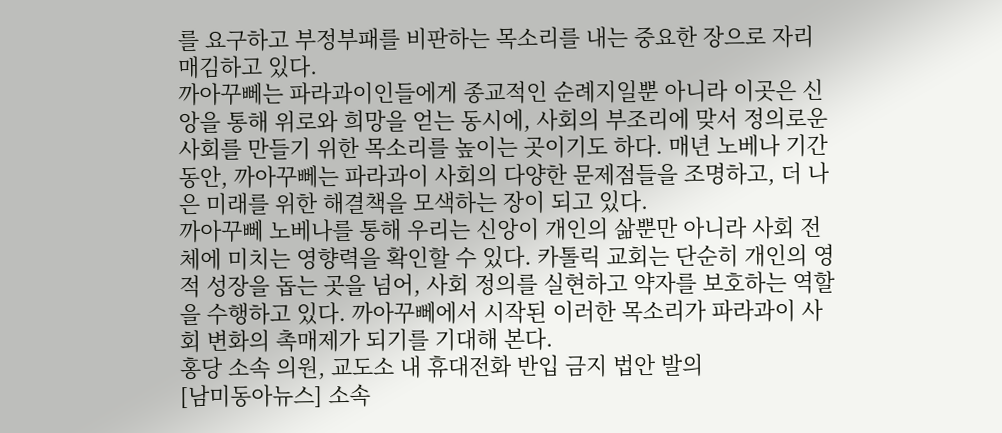를 요구하고 부정부패를 비판하는 목소리를 내는 중요한 장으로 자리매김하고 있다.
까아꾸뻬는 파라과이인들에게 종교적인 순례지일뿐 아니라 이곳은 신앙을 통해 위로와 희망을 얻는 동시에, 사회의 부조리에 맞서 정의로운 사회를 만들기 위한 목소리를 높이는 곳이기도 하다. 매년 노베나 기간 동안, 까아꾸뻬는 파라과이 사회의 다양한 문제점들을 조명하고, 더 나은 미래를 위한 해결책을 모색하는 장이 되고 있다.
까아꾸뻬 노베나를 통해 우리는 신앙이 개인의 삶뿐만 아니라 사회 전체에 미치는 영향력을 확인할 수 있다. 카톨릭 교회는 단순히 개인의 영적 성장을 돕는 곳을 넘어, 사회 정의를 실현하고 약자를 보호하는 역할을 수행하고 있다. 까아꾸뻬에서 시작된 이러한 목소리가 파라과이 사회 변화의 촉매제가 되기를 기대해 본다.
홍당 소속 의원, 교도소 내 휴대전화 반입 금지 법안 발의
[남미동아뉴스] 소속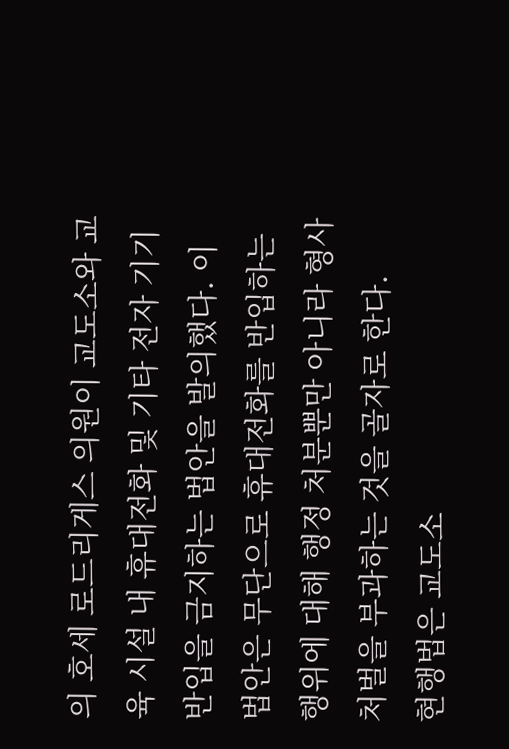의 호세 로드리게스 의원이 교도소와 교육 시설 내 휴대전화 및 기타 전자 기기 반입을 금지하는 법안을 발의했다. 이 법안은 무단으로 휴대전화를 반입하는 행위에 대해 행정 처분뿐만 아니라 형사 처벌을 부과하는 것을 골자로 한다.
현행법은 교도소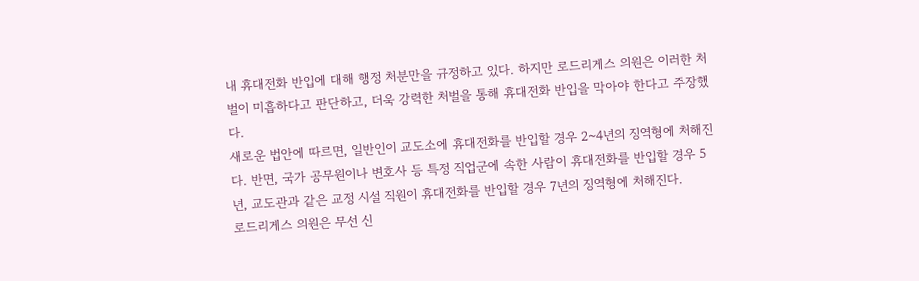내 휴대전화 반입에 대해 행정 처분만을 규정하고 있다. 하지만 로드리게스 의원은 이러한 처벌이 미흡하다고 판단하고, 더욱 강력한 처벌을 통해 휴대전화 반입을 막아야 한다고 주장했다.
새로운 법안에 따르면, 일반인이 교도소에 휴대전화를 반입할 경우 2~4년의 징역형에 처해진다. 반면, 국가 공무원이나 변호사 등 특정 직업군에 속한 사람이 휴대전화를 반입할 경우 5년, 교도관과 같은 교정 시설 직원이 휴대전화를 반입할 경우 7년의 징역형에 처해진다.
로드리게스 의원은 무선 신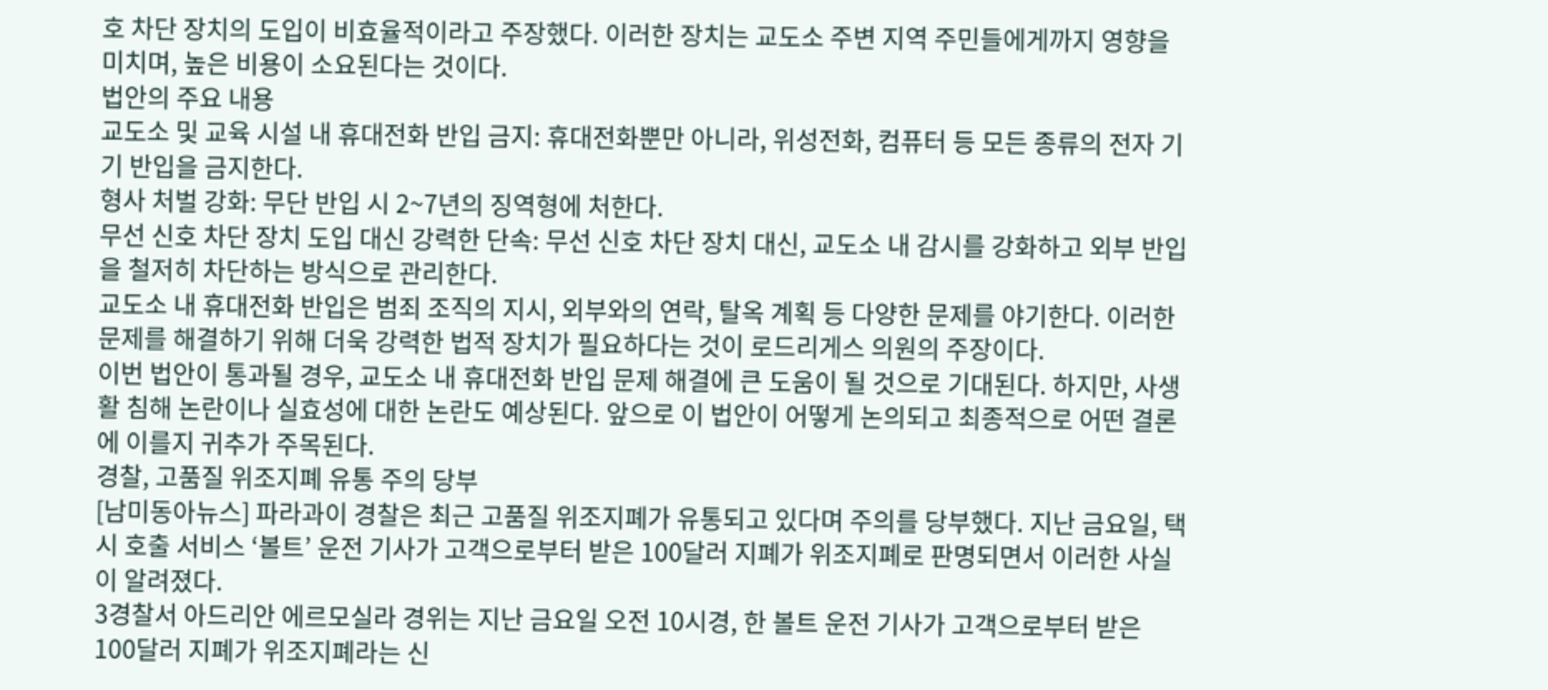호 차단 장치의 도입이 비효율적이라고 주장했다. 이러한 장치는 교도소 주변 지역 주민들에게까지 영향을 미치며, 높은 비용이 소요된다는 것이다.
법안의 주요 내용
교도소 및 교육 시설 내 휴대전화 반입 금지: 휴대전화뿐만 아니라, 위성전화, 컴퓨터 등 모든 종류의 전자 기기 반입을 금지한다.
형사 처벌 강화: 무단 반입 시 2~7년의 징역형에 처한다.
무선 신호 차단 장치 도입 대신 강력한 단속: 무선 신호 차단 장치 대신, 교도소 내 감시를 강화하고 외부 반입을 철저히 차단하는 방식으로 관리한다.
교도소 내 휴대전화 반입은 범죄 조직의 지시, 외부와의 연락, 탈옥 계획 등 다양한 문제를 야기한다. 이러한 문제를 해결하기 위해 더욱 강력한 법적 장치가 필요하다는 것이 로드리게스 의원의 주장이다.
이번 법안이 통과될 경우, 교도소 내 휴대전화 반입 문제 해결에 큰 도움이 될 것으로 기대된다. 하지만, 사생활 침해 논란이나 실효성에 대한 논란도 예상된다. 앞으로 이 법안이 어떻게 논의되고 최종적으로 어떤 결론에 이를지 귀추가 주목된다.
경찰, 고품질 위조지폐 유통 주의 당부
[남미동아뉴스] 파라과이 경찰은 최근 고품질 위조지폐가 유통되고 있다며 주의를 당부했다. 지난 금요일, 택시 호출 서비스 ‘볼트’ 운전 기사가 고객으로부터 받은 100달러 지폐가 위조지폐로 판명되면서 이러한 사실이 알려졌다.
3경찰서 아드리안 에르모실라 경위는 지난 금요일 오전 10시경, 한 볼트 운전 기사가 고객으로부터 받은 100달러 지폐가 위조지폐라는 신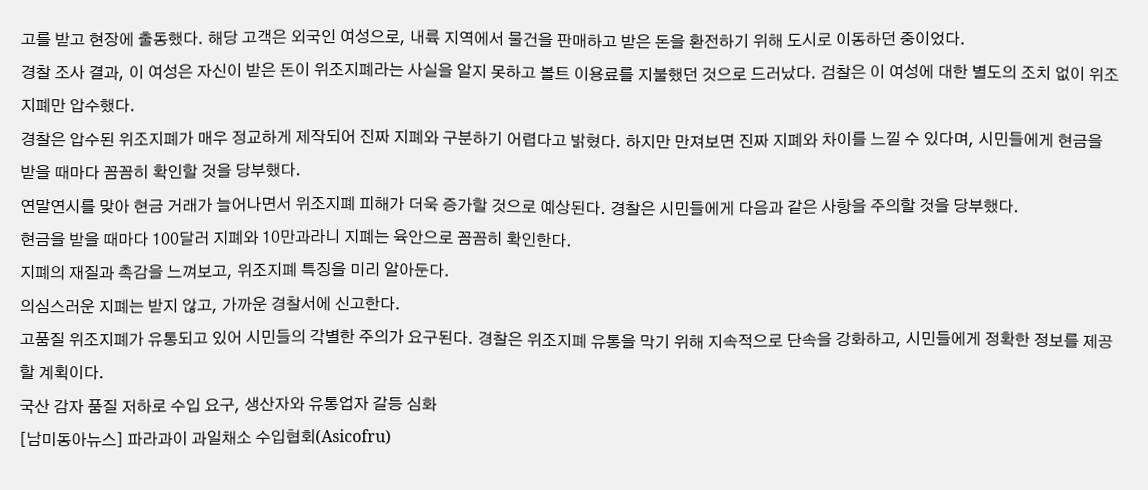고를 받고 현장에 출동했다. 해당 고객은 외국인 여성으로, 내륙 지역에서 물건을 판매하고 받은 돈을 환전하기 위해 도시로 이동하던 중이었다.
경찰 조사 결과, 이 여성은 자신이 받은 돈이 위조지폐라는 사실을 알지 못하고 볼트 이용료를 지불했던 것으로 드러났다. 검찰은 이 여성에 대한 별도의 조치 없이 위조지폐만 압수했다.
경찰은 압수된 위조지폐가 매우 정교하게 제작되어 진짜 지폐와 구분하기 어렵다고 밝혔다. 하지만 만져보면 진짜 지폐와 차이를 느낄 수 있다며, 시민들에게 현금을 받을 때마다 꼼꼼히 확인할 것을 당부했다.
연말연시를 맞아 현금 거래가 늘어나면서 위조지폐 피해가 더욱 증가할 것으로 예상된다. 경찰은 시민들에게 다음과 같은 사항을 주의할 것을 당부했다.
현금을 받을 때마다 100달러 지폐와 10만과라니 지폐는 육안으로 꼼꼼히 확인한다.
지폐의 재질과 촉감을 느껴보고, 위조지폐 특징을 미리 알아둔다.
의심스러운 지폐는 받지 않고, 가까운 경찰서에 신고한다.
고품질 위조지폐가 유통되고 있어 시민들의 각별한 주의가 요구된다. 경찰은 위조지폐 유통을 막기 위해 지속적으로 단속을 강화하고, 시민들에게 정확한 정보를 제공할 계획이다.
국산 감자 품질 저하로 수입 요구, 생산자와 유통업자 갈등 심화
[남미동아뉴스] 파라과이 과일채소 수입협회(Asicofru)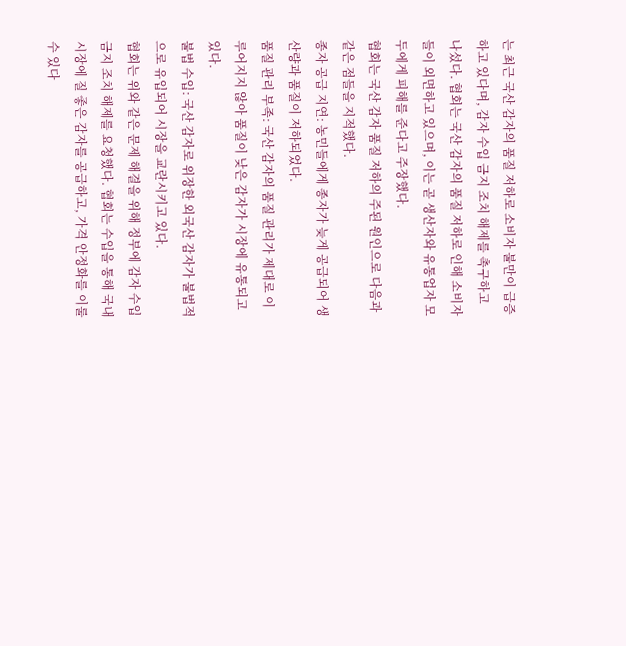는 최근 국산 감자의 품질 저하로 소비자 불만이 급증하고 있다며, 감자 수입 금지 조치 해제를 촉구하고 나섰다. 협회는 국산 감자의 품질 저하로 인해 소비자들이 외면하고 있으며, 이는 곧 생산자와 유통업자 모두에게 피해를 준다고 주장했다.
협회는 국산 감자 품질 저하의 주된 원인으로 다음과 같은 점들을 지적했다.
종자 공급 지연: 농민들에게 종자가 늦게 공급되어 생산량과 품질이 저하되었다.
품질 관리 부족: 국산 감자의 품질 관리가 제대로 이루어지지 않아 품질이 낮은 감자가 시장에 유통되고 있다.
불법 수입: 국산 감자로 위장한 외국산 감자가 불법적으로 유입되어 시장을 교란시키고 있다.
협회는 위와 같은 문제 해결을 위해 정부에 감자 수입 금지 조치 해제를 요청했다. 협회는 수입을 통해 국내 시장에 질 좋은 감자를 공급하고, 가격 안정화를 이룰 수 있다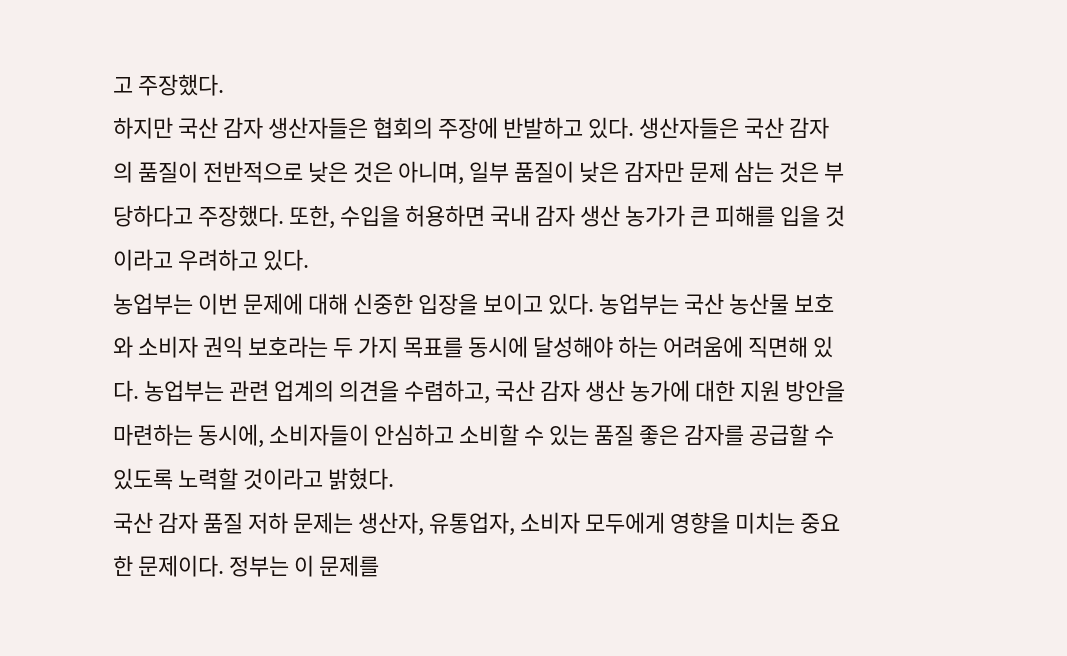고 주장했다.
하지만 국산 감자 생산자들은 협회의 주장에 반발하고 있다. 생산자들은 국산 감자의 품질이 전반적으로 낮은 것은 아니며, 일부 품질이 낮은 감자만 문제 삼는 것은 부당하다고 주장했다. 또한, 수입을 허용하면 국내 감자 생산 농가가 큰 피해를 입을 것이라고 우려하고 있다.
농업부는 이번 문제에 대해 신중한 입장을 보이고 있다. 농업부는 국산 농산물 보호와 소비자 권익 보호라는 두 가지 목표를 동시에 달성해야 하는 어려움에 직면해 있다. 농업부는 관련 업계의 의견을 수렴하고, 국산 감자 생산 농가에 대한 지원 방안을 마련하는 동시에, 소비자들이 안심하고 소비할 수 있는 품질 좋은 감자를 공급할 수 있도록 노력할 것이라고 밝혔다.
국산 감자 품질 저하 문제는 생산자, 유통업자, 소비자 모두에게 영향을 미치는 중요한 문제이다. 정부는 이 문제를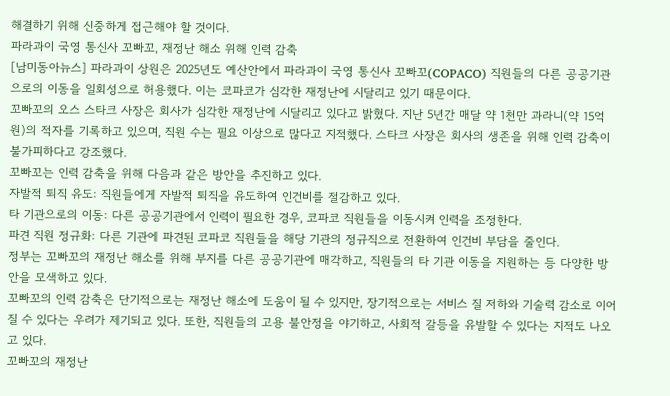해결하기 위해 신중하게 접근해야 할 것이다.
파라과이 국영 통신사 꼬빠꼬, 재정난 해소 위해 인력 감축
[남미동아뉴스] 파라과이 상원은 2025년도 예산안에서 파라과이 국영 통신사 꼬빠꼬(COPACO) 직원들의 다른 공공기관으로의 이동을 일회성으로 허용했다. 이는 코파코가 심각한 재정난에 시달리고 있기 때문이다.
꼬빠꼬의 오스 스타크 사장은 회사가 심각한 재정난에 시달리고 있다고 밝혔다. 지난 5년간 매달 약 1천만 과라니(약 15억원)의 적자를 기록하고 있으며, 직원 수는 필요 이상으로 많다고 지적했다. 스타크 사장은 회사의 생존을 위해 인력 감축이 불가피하다고 강조했다.
꼬빠꼬는 인력 감축을 위해 다음과 같은 방안을 추진하고 있다.
자발적 퇴직 유도: 직원들에게 자발적 퇴직을 유도하여 인건비를 절감하고 있다.
타 기관으로의 이동: 다른 공공기관에서 인력이 필요한 경우, 코파코 직원들을 이동시켜 인력을 조정한다.
파견 직원 정규화: 다른 기관에 파견된 코파코 직원들을 해당 기관의 정규직으로 전환하여 인건비 부담을 줄인다.
정부는 꼬빠꼬의 재정난 해소를 위해 부지를 다른 공공기관에 매각하고, 직원들의 타 기관 이동을 지원하는 등 다양한 방안을 모색하고 있다.
꼬빠꼬의 인력 감축은 단기적으로는 재정난 해소에 도움이 될 수 있지만, 장기적으로는 서비스 질 저하와 기술력 감소로 이어질 수 있다는 우려가 제기되고 있다. 또한, 직원들의 고용 불안정을 야기하고, 사회적 갈등을 유발할 수 있다는 지적도 나오고 있다.
꼬빠꼬의 재정난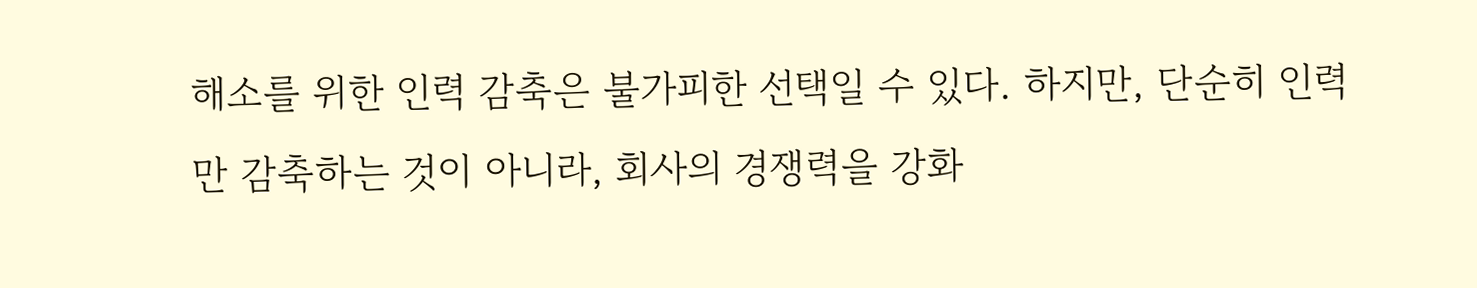해소를 위한 인력 감축은 불가피한 선택일 수 있다. 하지만, 단순히 인력만 감축하는 것이 아니라, 회사의 경쟁력을 강화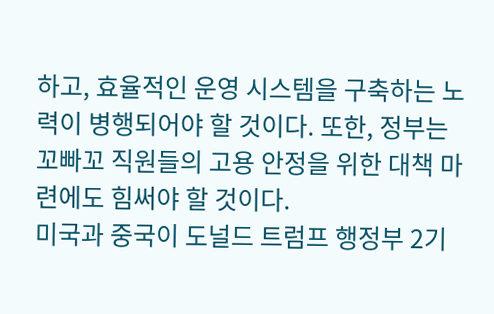하고, 효율적인 운영 시스템을 구축하는 노력이 병행되어야 할 것이다. 또한, 정부는 꼬빠꼬 직원들의 고용 안정을 위한 대책 마련에도 힘써야 할 것이다.
미국과 중국이 도널드 트럼프 행정부 2기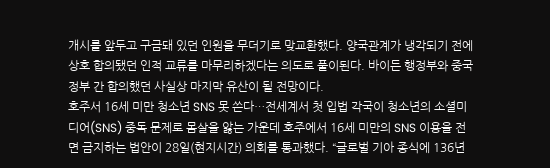개시를 앞두고 구금돼 있던 인원을 무더기로 맞교환했다. 양국관계가 냉각되기 전에 상호 합의됐던 인적 교류를 마무리하겠다는 의도로 풀이된다. 바이든 행정부와 중국 정부 간 합의했던 사실상 마지막 유산이 될 전망이다.
호주서 16세 미만 청소년 SNS 못 쓴다…전세계서 첫 입법 각국이 청소년의 소셜미디어(SNS) 중독 문제로 몸살을 앓는 가운데 호주에서 16세 미만의 SNS 이용을 전면 금지하는 법안이 28일(현지시간) 의회를 통과했다. “글로벌 기아 종식에 136년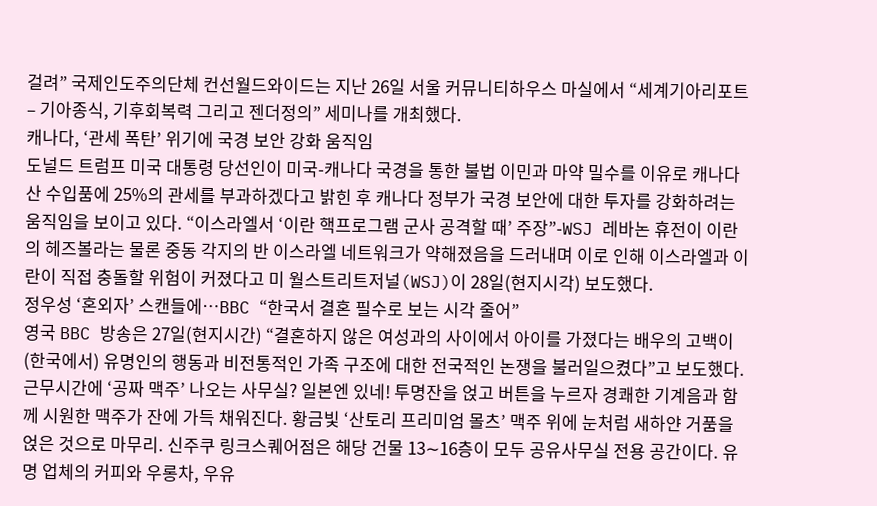걸려” 국제인도주의단체 컨선월드와이드는 지난 26일 서울 커뮤니티하우스 마실에서 “세계기아리포트 – 기아종식, 기후회복력 그리고 젠더정의” 세미나를 개최했다.
캐나다, ‘관세 폭탄’ 위기에 국경 보안 강화 움직임
도널드 트럼프 미국 대통령 당선인이 미국-캐나다 국경을 통한 불법 이민과 마약 밀수를 이유로 캐나다산 수입품에 25%의 관세를 부과하겠다고 밝힌 후 캐나다 정부가 국경 보안에 대한 투자를 강화하려는 움직임을 보이고 있다. “이스라엘서 ‘이란 핵프로그램 군사 공격할 때’ 주장”-WSJ 레바논 휴전이 이란의 헤즈볼라는 물론 중동 각지의 반 이스라엘 네트워크가 약해졌음을 드러내며 이로 인해 이스라엘과 이란이 직접 충돌할 위험이 커졌다고 미 월스트리트저널(WSJ)이 28일(현지시각) 보도했다.
정우성 ‘혼외자’ 스캔들에…BBC “한국서 결혼 필수로 보는 시각 줄어”
영국 BBC 방송은 27일(현지시간) “결혼하지 않은 여성과의 사이에서 아이를 가졌다는 배우의 고백이 (한국에서) 유명인의 행동과 비전통적인 가족 구조에 대한 전국적인 논쟁을 불러일으켰다”고 보도했다. 근무시간에 ‘공짜 맥주’ 나오는 사무실? 일본엔 있네! 투명잔을 얹고 버튼을 누르자 경쾌한 기계음과 함께 시원한 맥주가 잔에 가득 채워진다. 황금빛 ‘산토리 프리미엄 몰츠’ 맥주 위에 눈처럼 새하얀 거품을 얹은 것으로 마무리. 신주쿠 링크스퀘어점은 해당 건물 13∼16층이 모두 공유사무실 전용 공간이다. 유명 업체의 커피와 우롱차, 우유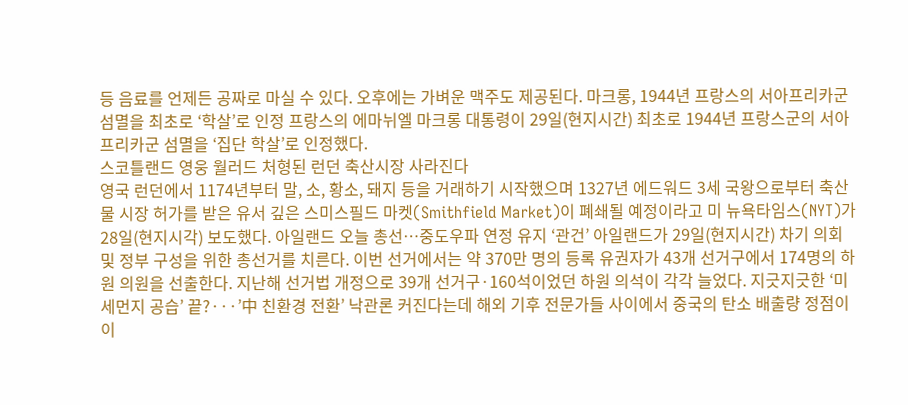등 음료를 언제든 공짜로 마실 수 있다. 오후에는 가벼운 맥주도 제공된다. 마크롱, 1944년 프랑스의 서아프리카군 섬멸을 최초로 ‘학살’로 인정 프랑스의 에마뉘엘 마크롱 대통령이 29일(현지시간) 최초로 1944년 프랑스군의 서아프리카군 섬멸을 ‘집단 학살’로 인정했다.
스코틀랜드 영웅 월러드 처형된 런던 축산시장 사라진다
영국 런던에서 1174년부터 말, 소, 황소, 돼지 등을 거래하기 시작했으며 1327년 에드워드 3세 국왕으로부터 축산물 시장 허가를 받은 유서 깊은 스미스필드 마켓(Smithfield Market)이 폐쇄될 예정이라고 미 뉴욕타임스(NYT)가 28일(현지시각) 보도했다. 아일랜드 오늘 총선…중도우파 연정 유지 ‘관건’ 아일랜드가 29일(현지시간) 차기 의회 및 정부 구성을 위한 총선거를 치른다. 이번 선거에서는 약 370만 명의 등록 유권자가 43개 선거구에서 174명의 하원 의원을 선출한다. 지난해 선거법 개정으로 39개 선거구·160석이었던 하원 의석이 각각 늘었다. 지긋지긋한 ‘미세먼지 공습’ 끝?···’中 친환경 전환’ 낙관론 커진다는데 해외 기후 전문가들 사이에서 중국의 탄소 배출량 정점이 이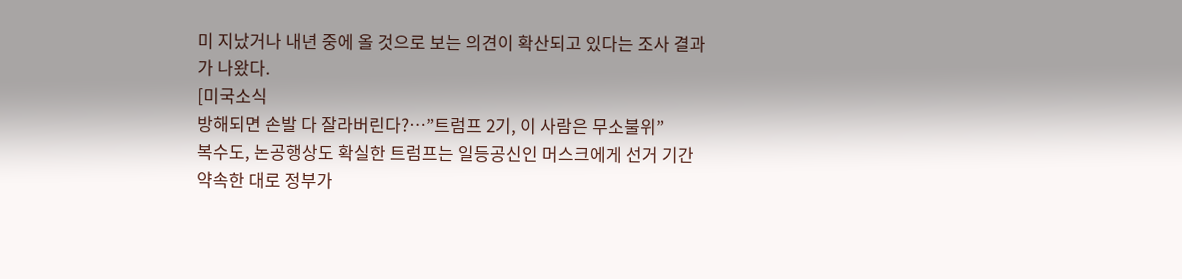미 지났거나 내년 중에 올 것으로 보는 의견이 확산되고 있다는 조사 결과가 나왔다.
[미국소식
방해되면 손발 다 잘라버린다?…”트럼프 2기, 이 사람은 무소불위”
복수도, 논공행상도 확실한 트럼프는 일등공신인 머스크에게 선거 기간 약속한 대로 정부가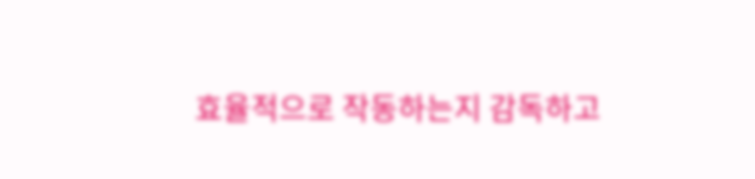효율적으로 작동하는지 감독하고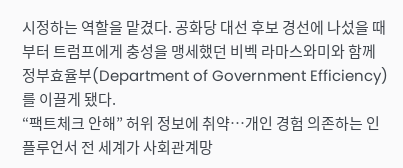시정하는 역할을 맡겼다. 공화당 대선 후보 경선에 나섰을 때부터 트럼프에게 충성을 맹세했던 비벡 라마스와미와 함께 정부효율부(Department of Government Efficiency)를 이끌게 됐다.
“팩트체크 안해” 허위 정보에 취약…개인 경험 의존하는 인플루언서 전 세계가 사회관계망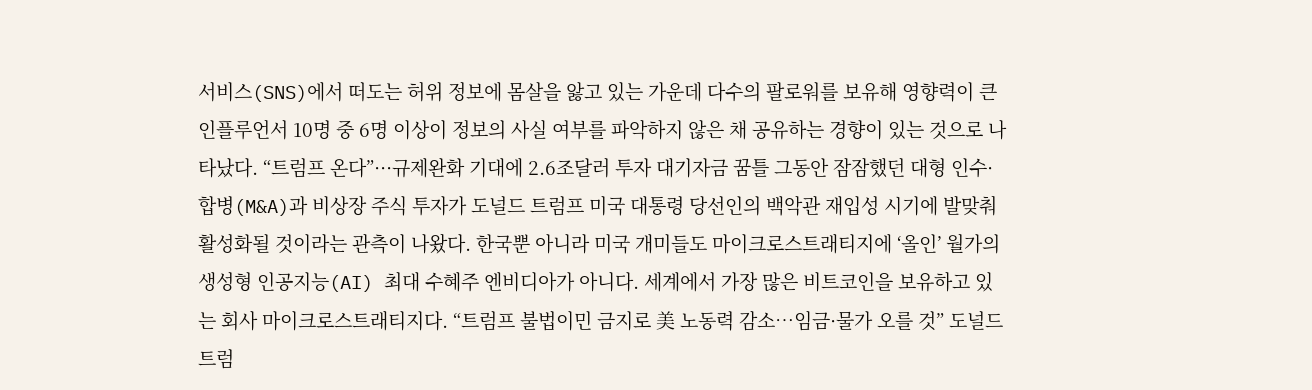서비스(SNS)에서 떠도는 허위 정보에 몸살을 앓고 있는 가운데 다수의 팔로워를 보유해 영향력이 큰 인플루언서 10명 중 6명 이상이 정보의 사실 여부를 파악하지 않은 채 공유하는 경향이 있는 것으로 나타났다. “트럼프 온다”···규제완화 기대에 2.6조달러 투자 대기자금 꿈틀 그동안 잠잠했던 대형 인수·합병(M&A)과 비상장 주식 투자가 도널드 트럼프 미국 대통령 당선인의 백악관 재입성 시기에 발맞춰 활성화될 것이라는 관측이 나왔다. 한국뿐 아니라 미국 개미들도 마이크로스트래티지에 ‘올인’ 월가의 생성형 인공지능(AI) 최대 수혜주 엔비디아가 아니다. 세계에서 가장 많은 비트코인을 보유하고 있는 회사 마이크로스트래티지다. “트럼프 불법이민 금지로 美 노동력 감소…임금·물가 오를 것” 도널드 트럼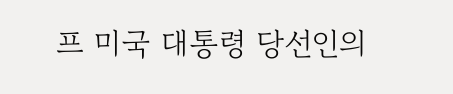프 미국 대통령 당선인의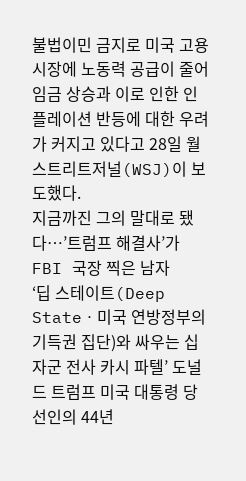불법이민 금지로 미국 고용시장에 노동력 공급이 줄어 임금 상승과 이로 인한 인플레이션 반등에 대한 우려가 커지고 있다고 28일 월스트리트저널(WSJ)이 보도했다.
지금까진 그의 말대로 됐다…’트럼프 해결사’가 FBI 국장 찍은 남자
‘딥 스테이트(Deep Stateㆍ미국 연방정부의 기득권 집단)와 싸우는 십자군 전사 카시 파텔’ 도널드 트럼프 미국 대통령 당선인의 44년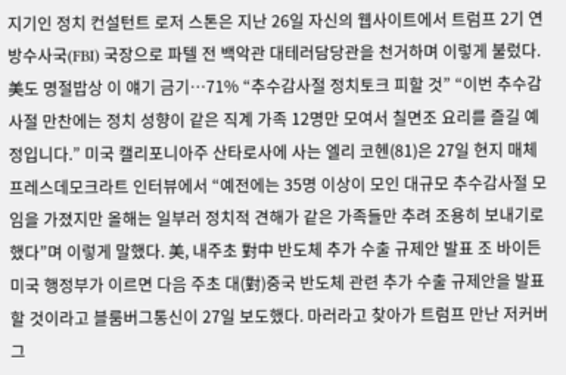지기인 정치 컨설턴트 로저 스톤은 지난 26일 자신의 웹사이트에서 트럼프 2기 연방수사국(FBI) 국장으로 파텔 전 백악관 대테러담당관을 천거하며 이렇게 불렀다. 美도 명절밥상 이 얘기 금기…71% “추수감사절 정치토크 피할 것” “이번 추수감사절 만찬에는 정치 성향이 같은 직계 가족 12명만 모여서 칠면조 요리를 즐길 예정입니다.” 미국 캘리포니아주 산타로사에 사는 엘리 코헨(81)은 27일 현지 매체 프레스데모크라트 인터뷰에서 “예전에는 35명 이상이 모인 대규모 추수감사절 모임을 가졌지만 올해는 일부러 정치적 견해가 같은 가족들만 추려 조용히 보내기로 했다”며 이렇게 말했다. 美, 내주초 對中 반도체 추가 수출 규제안 발표 조 바이든 미국 행정부가 이르면 다음 주초 대(對)중국 반도체 관련 추가 수출 규제안을 발표할 것이라고 블룸버그통신이 27일 보도했다. 마러라고 찾아가 트럼프 만난 저커버그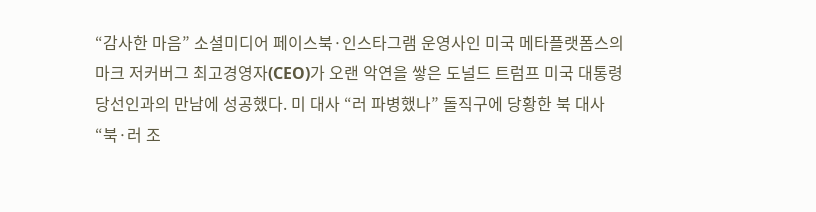“감사한 마음” 소셜미디어 페이스북·인스타그램 운영사인 미국 메타플랫폼스의 마크 저커버그 최고경영자(CEO)가 오랜 악연을 쌓은 도널드 트럼프 미국 대통령 당선인과의 만남에 성공했다. 미 대사 “러 파병했나” 돌직구에 당황한 북 대사 “북·러 조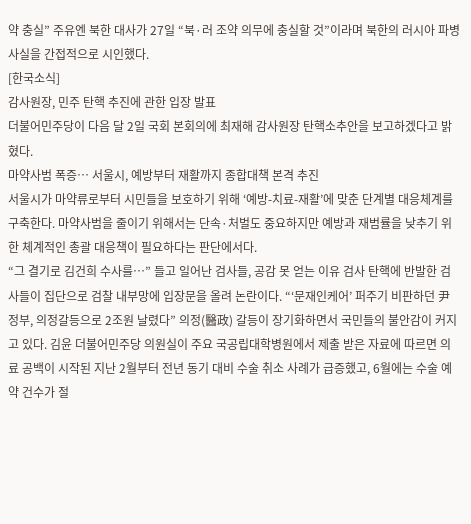약 충실” 주유엔 북한 대사가 27일 “북·러 조약 의무에 충실할 것”이라며 북한의 러시아 파병 사실을 간접적으로 시인했다.
[한국소식]
감사원장, 민주 탄핵 추진에 관한 입장 발표
더불어민주당이 다음 달 2일 국회 본회의에 최재해 감사원장 탄핵소추안을 보고하겠다고 밝혔다.
마약사범 폭증… 서울시, 예방부터 재활까지 종합대책 본격 추진
서울시가 마약류로부터 시민들을 보호하기 위해 ‘예방-치료-재활’에 맞춘 단계별 대응체계를 구축한다. 마약사범을 줄이기 위해서는 단속·처벌도 중요하지만 예방과 재범률을 낮추기 위한 체계적인 총괄 대응책이 필요하다는 판단에서다.
“그 결기로 김건희 수사를…” 들고 일어난 검사들, 공감 못 얻는 이유 검사 탄핵에 반발한 검사들이 집단으로 검찰 내부망에 입장문을 올려 논란이다. “‘문재인케어’ 퍼주기 비판하던 尹정부, 의정갈등으로 2조원 날렸다” 의정(醫政) 갈등이 장기화하면서 국민들의 불안감이 커지고 있다. 김윤 더불어민주당 의원실이 주요 국공립대학병원에서 제출 받은 자료에 따르면 의료 공백이 시작된 지난 2월부터 전년 동기 대비 수술 취소 사례가 급증했고, 6월에는 수술 예약 건수가 절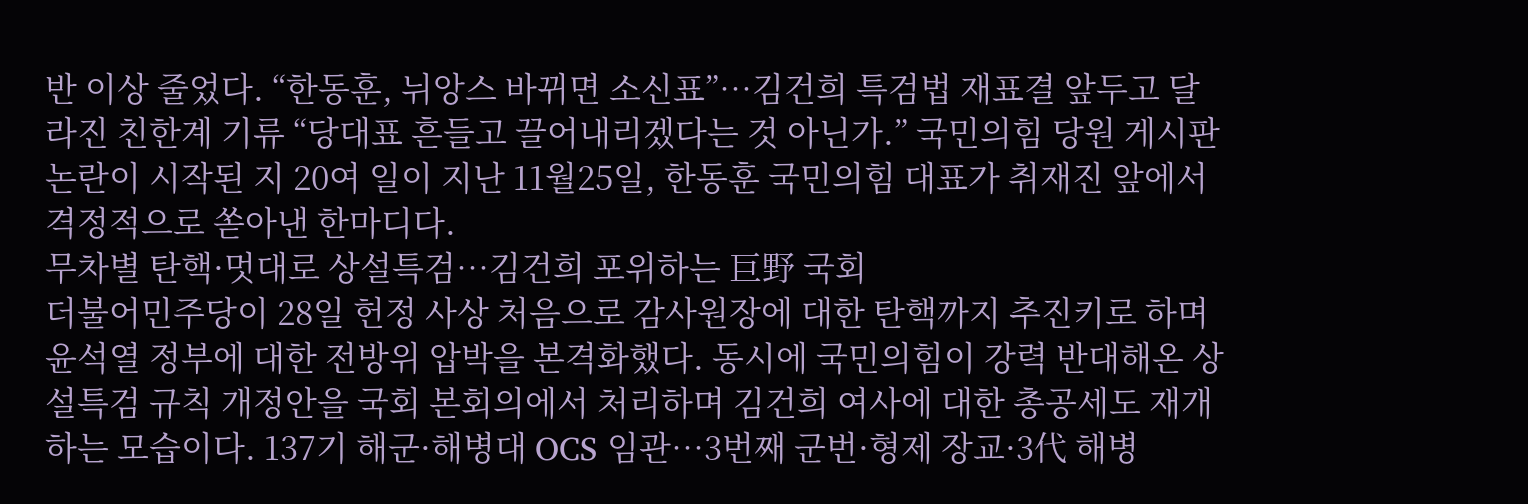반 이상 줄었다. “한동훈, 뉘앙스 바뀌면 소신표”…김건희 특검법 재표결 앞두고 달라진 친한계 기류 “당대표 흔들고 끌어내리겠다는 것 아닌가.” 국민의힘 당원 게시판 논란이 시작된 지 20여 일이 지난 11월25일, 한동훈 국민의힘 대표가 취재진 앞에서 격정적으로 쏟아낸 한마디다.
무차별 탄핵·멋대로 상설특검…김건희 포위하는 巨野 국회
더불어민주당이 28일 헌정 사상 처음으로 감사원장에 대한 탄핵까지 추진키로 하며 윤석열 정부에 대한 전방위 압박을 본격화했다. 동시에 국민의힘이 강력 반대해온 상설특검 규칙 개정안을 국회 본회의에서 처리하며 김건희 여사에 대한 총공세도 재개하는 모습이다. 137기 해군·해병대 OCS 임관…3번째 군번·형제 장교·3代 해병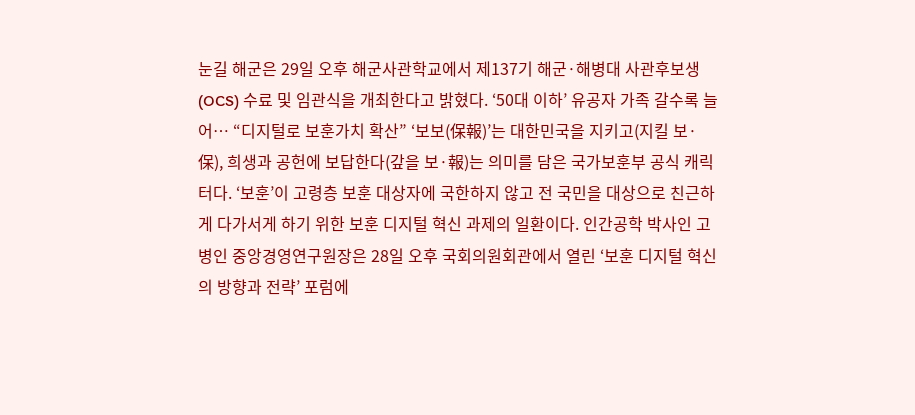눈길 해군은 29일 오후 해군사관학교에서 제137기 해군·해병대 사관후보생(OCS) 수료 및 임관식을 개최한다고 밝혔다. ‘50대 이하’ 유공자 가족 갈수록 늘어… “디지털로 보훈가치 확산” ‘보보(保報)’는 대한민국을 지키고(지킬 보·保), 희생과 공헌에 보답한다(갚을 보·報)는 의미를 담은 국가보훈부 공식 캐릭터다. ‘보훈’이 고령층 보훈 대상자에 국한하지 않고 전 국민을 대상으로 친근하게 다가서게 하기 위한 보훈 디지털 혁신 과제의 일환이다. 인간공학 박사인 고병인 중앙경영연구원장은 28일 오후 국회의원회관에서 열린 ‘보훈 디지털 혁신의 방향과 전략’ 포럼에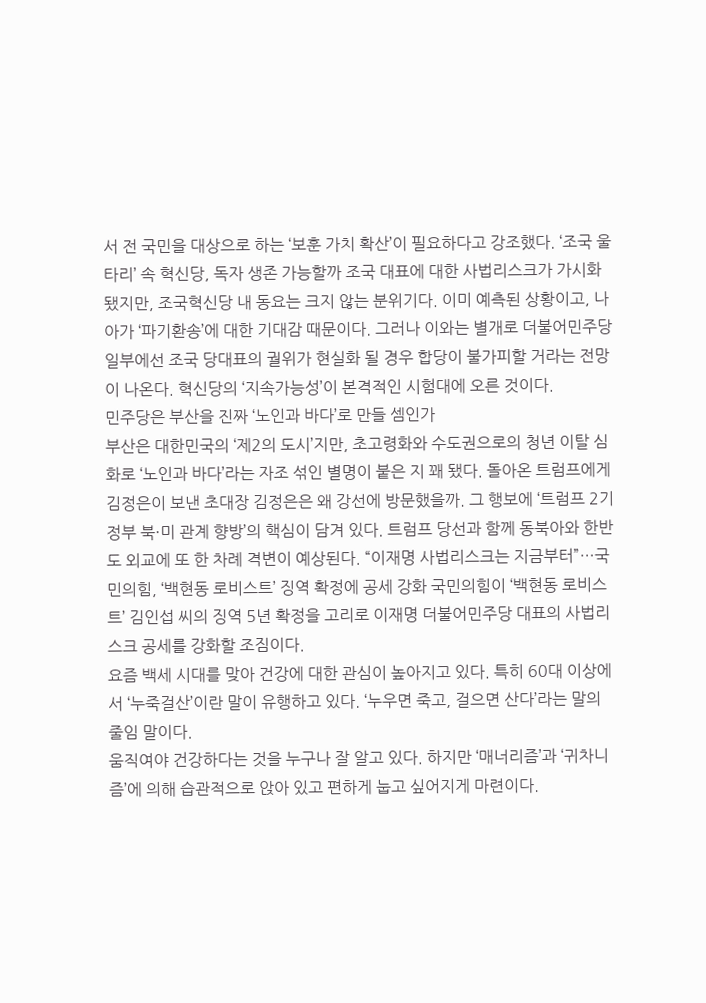서 전 국민을 대상으로 하는 ‘보훈 가치 확산’이 필요하다고 강조했다. ‘조국 울타리’ 속 혁신당, 독자 생존 가능할까 조국 대표에 대한 사법리스크가 가시화됐지만, 조국혁신당 내 동요는 크지 않는 분위기다. 이미 예측된 상황이고, 나아가 ‘파기환송’에 대한 기대감 때문이다. 그러나 이와는 별개로 더불어민주당 일부에선 조국 당대표의 궐위가 현실화 될 경우 합당이 불가피할 거라는 전망이 나온다. 혁신당의 ‘지속가능성’이 본격적인 시험대에 오른 것이다.
민주당은 부산을 진짜 ‘노인과 바다’로 만들 셈인가
부산은 대한민국의 ‘제2의 도시’지만, 초고령화와 수도권으로의 청년 이탈 심화로 ‘노인과 바다’라는 자조 섞인 별명이 붙은 지 꽤 됐다. 돌아온 트럼프에게 김정은이 보낸 초대장 김정은은 왜 강선에 방문했을까. 그 행보에 ‘트럼프 2기 정부 북·미 관계 향방’의 핵심이 담겨 있다. 트럼프 당선과 함께 동북아와 한반도 외교에 또 한 차례 격변이 예상된다. “이재명 사법리스크는 지금부터”…국민의힘, ‘백현동 로비스트’ 징역 확정에 공세 강화 국민의힘이 ‘백현동 로비스트’ 김인섭 씨의 징역 5년 확정을 고리로 이재명 더불어민주당 대표의 사법리스크 공세를 강화할 조짐이다.
요즘 백세 시대를 맞아 건강에 대한 관심이 높아지고 있다. 특히 60대 이상에서 ‘누죽걸산’이란 말이 유행하고 있다. ‘누우면 죽고, 걸으면 산다’라는 말의 줄임 말이다.
움직여야 건강하다는 것을 누구나 잘 알고 있다. 하지만 ‘매너리즘’과 ‘귀차니즘’에 의해 습관적으로 앉아 있고 편하게 눕고 싶어지게 마련이다.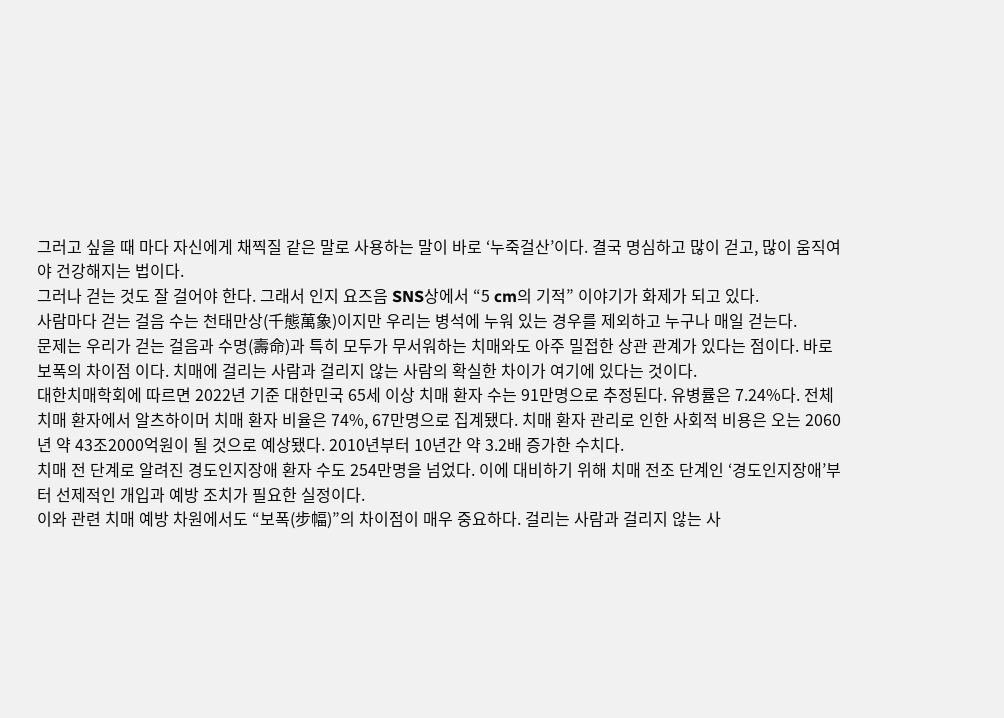그러고 싶을 때 마다 자신에게 채찍질 같은 말로 사용하는 말이 바로 ‘누죽걸산’이다. 결국 명심하고 많이 걷고, 많이 움직여야 건강해지는 법이다.
그러나 걷는 것도 잘 걸어야 한다. 그래서 인지 요즈음 SNS상에서 “5 cm의 기적” 이야기가 화제가 되고 있다.
사람마다 걷는 걸음 수는 천태만상(千態萬象)이지만 우리는 병석에 누워 있는 경우를 제외하고 누구나 매일 걷는다.
문제는 우리가 걷는 걸음과 수명(壽命)과 특히 모두가 무서워하는 치매와도 아주 밀접한 상관 관계가 있다는 점이다. 바로 보폭의 차이점 이다. 치매에 걸리는 사람과 걸리지 않는 사람의 확실한 차이가 여기에 있다는 것이다.
대한치매학회에 따르면 2022년 기준 대한민국 65세 이상 치매 환자 수는 91만명으로 추정된다. 유병률은 7.24%다. 전체 치매 환자에서 알츠하이머 치매 환자 비율은 74%, 67만명으로 집계됐다. 치매 환자 관리로 인한 사회적 비용은 오는 2060년 약 43조2000억원이 될 것으로 예상됐다. 2010년부터 10년간 약 3.2배 증가한 수치다.
치매 전 단계로 알려진 경도인지장애 환자 수도 254만명을 넘었다. 이에 대비하기 위해 치매 전조 단계인 ‘경도인지장애’부터 선제적인 개입과 예방 조치가 필요한 실정이다.
이와 관련 치매 예방 차원에서도 “보폭(步幅)”의 차이점이 매우 중요하다. 걸리는 사람과 걸리지 않는 사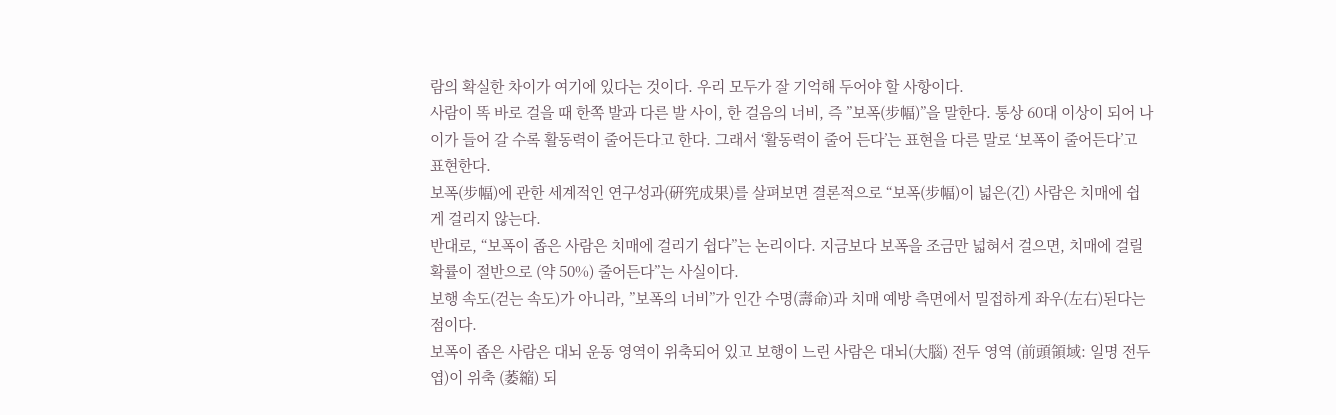람의 확실한 차이가 여기에 있다는 것이다. 우리 모두가 잘 기억해 두어야 할 사항이다.
사람이 똑 바로 걸을 때 한쪽 발과 다른 발 사이, 한 걸음의 너비, 즉 ”보폭(步幅)”을 말한다. 통상 60대 이상이 되어 나이가 들어 갈 수록 활동력이 줄어든다고 한다. 그래서 ‘활동력이 줄어 든다’는 표현을 다른 말로 ‘보폭이 줄어든다’고 표현한다.
보폭(步幅)에 관한 세계적인 연구성과(硏究成果)를 살펴보면 결론적으로 “보폭(步幅)이 넓은(긴) 사람은 치매에 쉽게 걸리지 않는다.
반대로, “보폭이 좁은 사람은 치매에 걸리기 쉽다”는 논리이다. 지금보다 보폭을 조금만 넓혀서 걸으면, 치매에 걸릴 확률이 절반으로 (약 50%) 줄어든다”는 사실이다.
보행 속도(걷는 속도)가 아니라, ”보폭의 너비”가 인간 수명(壽命)과 치매 예방 측면에서 밀접하게 좌우(左右)된다는 점이다.
보폭이 좁은 사람은 대뇌 운동 영역이 위축되어 있고 보행이 느린 사람은 대뇌(大腦) 전두 영역 (前頭領域: 일명 전두엽)이 위축 (萎縮) 되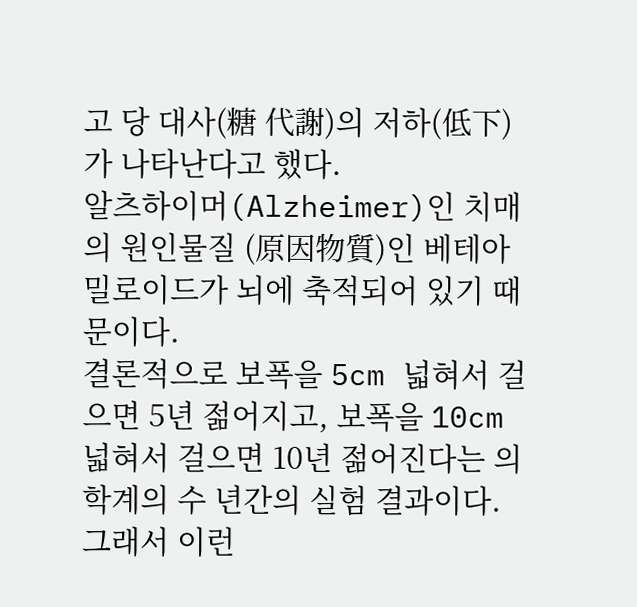고 당 대사(糖 代謝)의 저하(低下)가 나타난다고 했다.
알츠하이머(Alzheimer)인 치매의 원인물질 (原因物質)인 베테아밀로이드가 뇌에 축적되어 있기 때문이다.
결론적으로 보폭을 5cm 넓혀서 걸으면 5년 젊어지고, 보폭을 10cm 넓혀서 걸으면 10년 젊어진다는 의학계의 수 년간의 실험 결과이다.
그래서 이런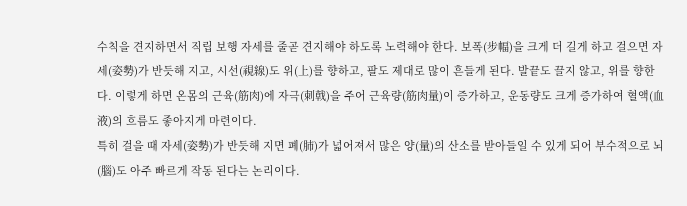수칙을 견지하면서 직립 보행 자세를 줄곧 견지해야 하도록 노력해야 한다. 보폭(步幅)을 크게 더 길게 하고 걸으면 자세(姿勢)가 반듯해 지고, 시선(視線)도 위(上)를 향하고, 팔도 제대로 많이 흔들게 된다. 발끝도 끌지 않고, 위를 향한다. 이렇게 하면 온몸의 근육(筋肉)에 자극(刺戟)을 주어 근육량(筋肉量)이 증가하고, 운동량도 크게 증가하여 혈액(血液)의 흐름도 좋아지게 마련이다.
특히 걸을 때 자세(姿勢)가 반듯해 지면 폐(肺)가 넓어져서 많은 양(量)의 산소를 받아들일 수 있게 되어 부수적으로 뇌(腦)도 아주 빠르게 작동 된다는 논리이다.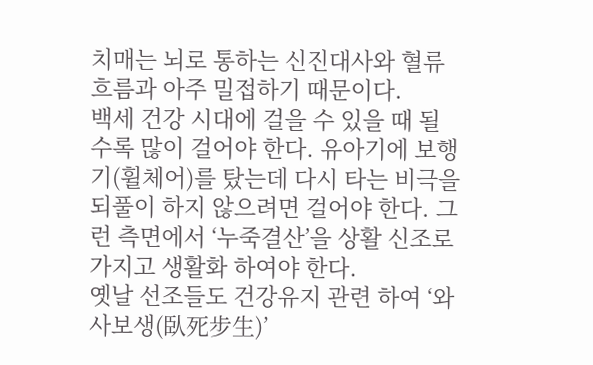치매는 뇌로 통하는 신진대사와 혈류 흐름과 아주 밀접하기 때문이다.
백세 건강 시대에 걸을 수 있을 때 될 수록 많이 걸어야 한다. 유아기에 보행기(휠체어)를 탔는데 다시 타는 비극을 되풀이 하지 않으려면 걸어야 한다. 그런 측면에서 ‘누죽결산’을 상활 신조로 가지고 생활화 하여야 한다.
옛날 선조들도 건강유지 관련 하여 ‘와사보생(臥死步生)’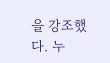을 강조했다. 누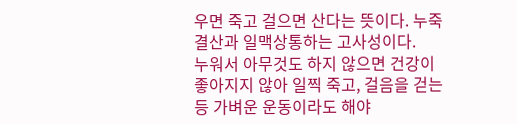우면 죽고 걸으면 산다는 뜻이다. 누죽결산과 일맥상통하는 고사성이다.
누워서 아무것도 하지 않으면 건강이 좋아지지 않아 일찍 죽고, 걸음을 걷는 등 가벼운 운동이라도 해야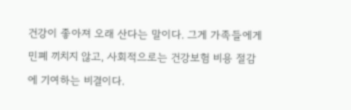건강이 좋아져 오래 산다는 말이다. 그게 가족들에게 민폐 끼치지 않고, 사회적으로는 건강보험 비용 절감에 기여하는 비결이다.